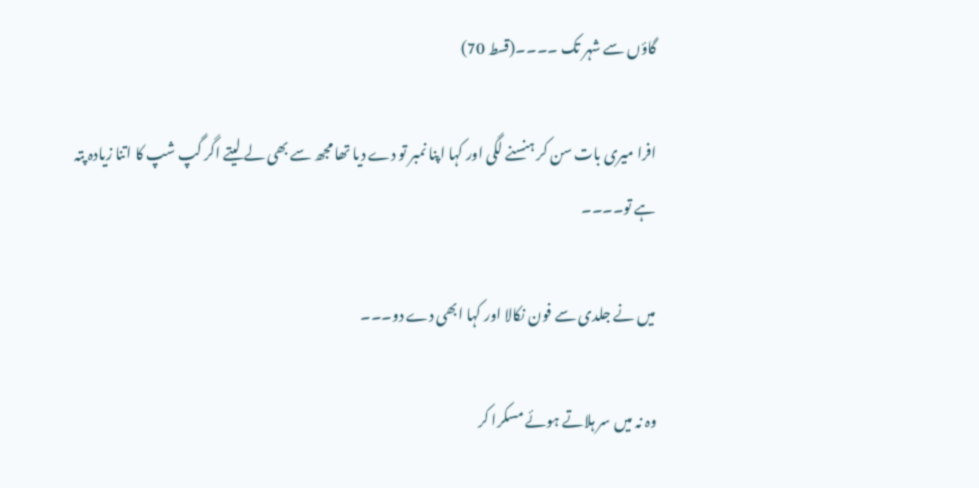گاؤں سے شہر تک ۔۔۔۔(قسط 70)

افرا میری بات سن کر ہنسنے لگی اور کہا اپنا نمبر تو دے دیا تھا مجھ سے بھی لے لیتے اگر گپ شپ کا اتنا زیادہ پتہ ہے تو۔۔۔۔

میں نے جلدی سے فون نکالا اور کہا ابھی دے دو۔۔۔

وہ نہ میں سر ہلاتے ہوئے مسکرا کر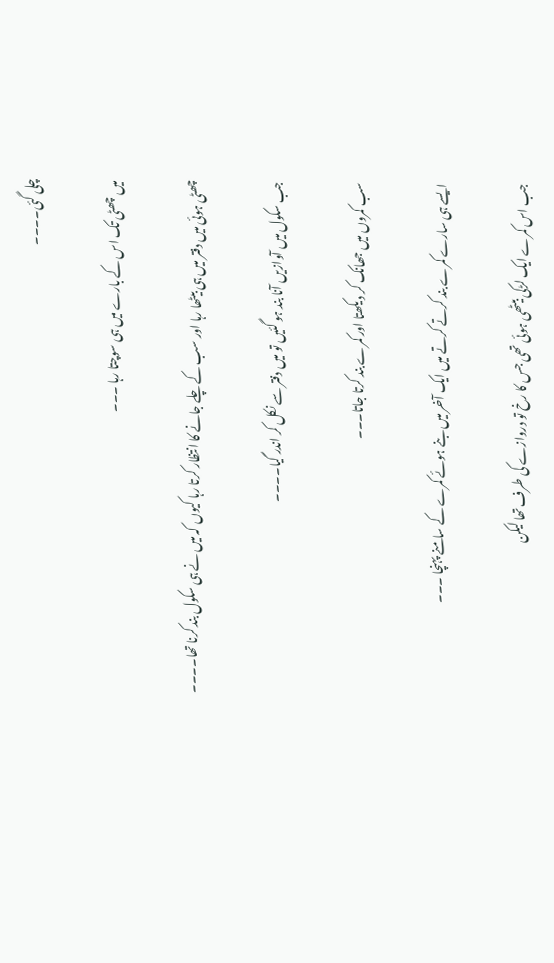چلی گئی۔۔۔۔

میں چھٹی تک اس کے بارے میں ہی سوچتا رہا ۔۔۔

چھٹی ہوئی میں دفتر میں ہی بیٹھا رہا اور سب کے چلے جانے کا انتظار کرتا رہا کیوں کہ میں نے ہی سکول بند کرنا تھا۔۔۔۔

جب سکول میں آوازیں آنا بند ہو گئیں تو میں دفتر سے نکل کر اندر گیا۔۔۔۔

سب کمروں میں جھانک کر دیکھتا اور کمرے بند کرتا جاتا۔۔۔

ایسے ہی سارے کمرے بند کرتے کرتے میں ایک آخر میں بنے ہوئے کمرے کے سامنے پہنچا ۔۔۔

جب اس کمرے ایک لڑکی بیٹھی ہوئی تھی جس کا رخ تو دروازے کی طرف تھا لیکن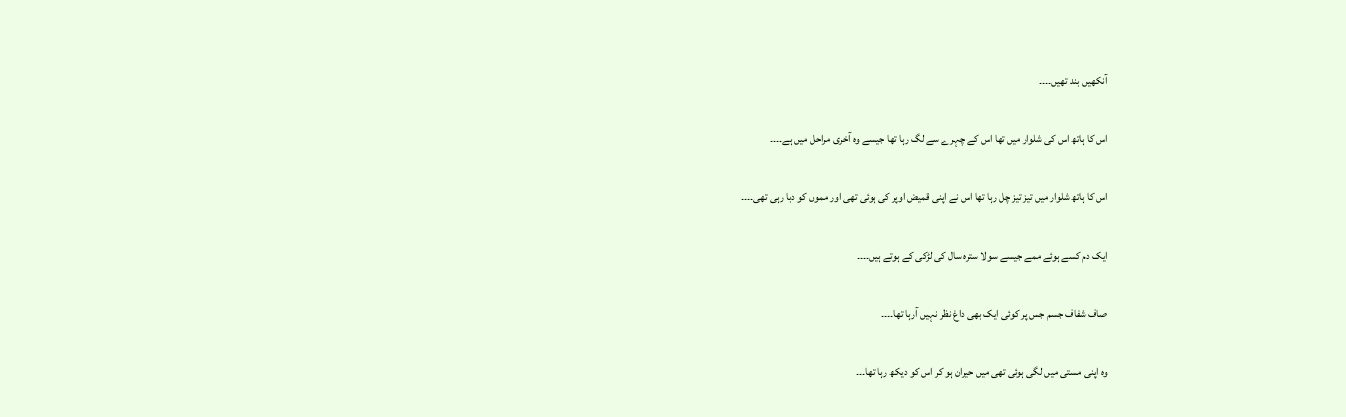آنکھیں بند تھیں۔۔۔۔

اس کا ہاتھ اس کی شلوار میں تھا اس کے چہرے سے لگ رہا تھا جیسے وہ آخری مراحل میں ہے۔۔۔۔

اس کا ہاتھ شلوار میں تیز تیز چل رہا تھا اس نے اپنی قمیض اوپر کی ہوئی تھی اور مموں کو دبا رہی تھی۔۔۔۔

ایک دم کسے ہوئے ممے جیسے سولا سترہ سال کی لڑکی کے ہوتے ہیں۔۔۔۔

صاف شفاف جسم جس پر کوئی ایک بھی داغ نظر نہیں آرہا تھا۔۔۔۔

وہ اپنی مستی میں لگی ہوئی تھی میں حیران ہو کر اس کو دیکھ رہا تھا۔۔۔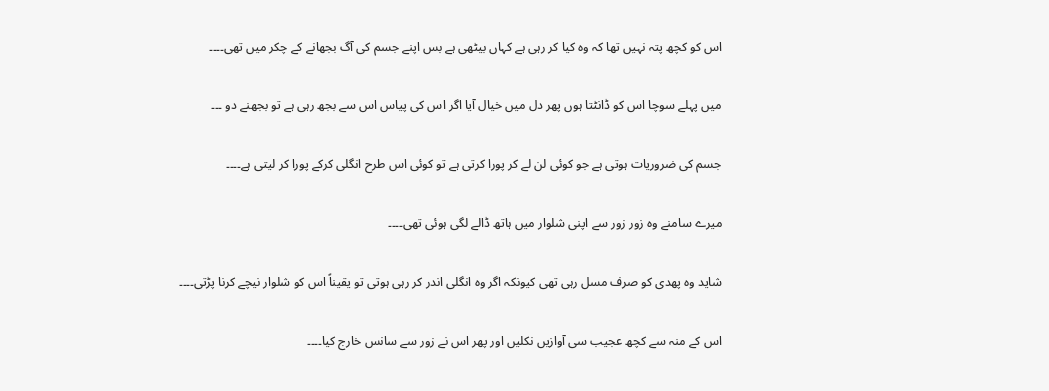اس کو کچھ پتہ نہیں تھا کہ وہ کیا کر رہی ہے کہاں بیٹھی ہے بس اپنے جسم کی آگ بجھانے کے چکر میں تھی۔۔۔۔

میں پہلے سوچا اس کو ڈانٹتا ہوں پھر دل میں خیال آیا اگر اس کی پیاس اس سے بجھ رہی ہے تو بجھنے دو ۔۔۔

جسم کی ضروریات ہوتی ہے جو کوئی لن لے کر پورا کرتی ہے تو کوئی اس طرح انگلی کرکے پورا کر لیتی ہے۔۔۔۔

میرے سامنے وہ زور زور سے اپنی شلوار میں ہاتھ ڈالے لگی ہوئی تھی۔۔۔۔

شاید وہ پھدی کو صرف مسل رہی تھی کیونکہ اگر وہ انگلی اندر کر رہی ہوتی تو یقیناً اس کو شلوار نیچے کرنا پڑتی۔۔۔۔

اس کے منہ سے کچھ عجیب سی آوازیں نکلیں اور پھر اس نے زور سے سانس خارج کیا۔۔۔۔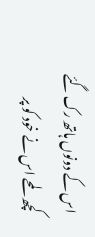اس کے دونوں ہاتھ رک گئے کچھ لمحے اس نے خود کو پر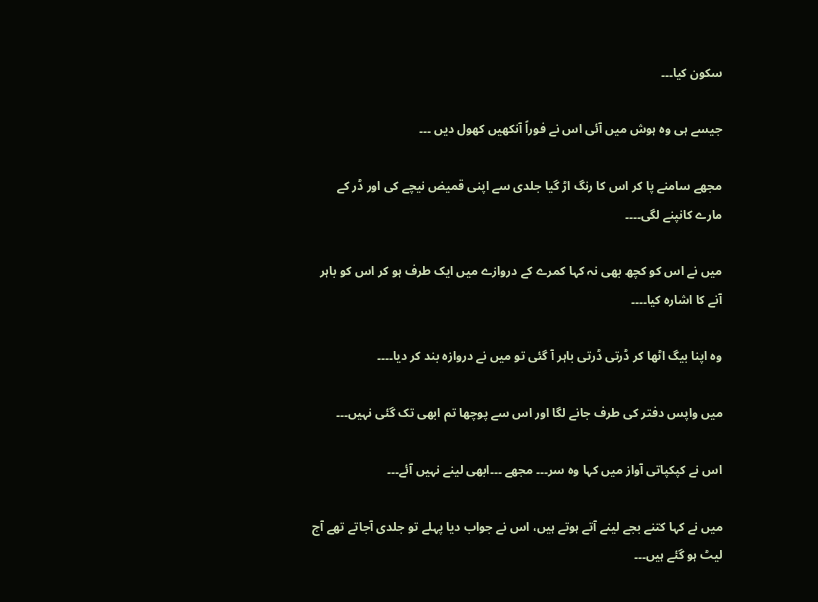سکون کیا۔۔۔

جیسے ہی وہ ہوش میں آئی اس نے فوراً آنکھیں کھول دیں ۔۔۔

مجھے سامنے پا کر اس کا رنگ اڑ گیا جلدی سے اپنی قمیض نیچے کی اور ڈر کے مارے کانپنے لگی۔۔۔۔

میں نے اس کو کچھ بھی نہ کہا کمرے کے دروازے میں ایک طرف ہو کر اس کو باہر آنے کا اشارہ کیا۔۔۔۔

وہ اپنا بیگ اٹھا کر ڈرتی ڈرتی باہر آ گئی تو میں نے دروازہ بند کر دیا۔۔۔۔

میں واپس دفتر کی طرف جانے لگا اور اس سے پوچھا تم ابھی تک گئی نہیں۔۔۔

اس نے کپکپاتی آواز میں کہا وہ سر۔۔۔ مجھے ۔۔۔ابھی لینے نہیں آئے۔۔۔

میں نے کہا کتنے بجے لینے آتے ہوتے ہیں، اس نے جواب دیا پہلے تو جلدی آجاتے تھے آج لیٹ ہو گئے ہیں۔۔۔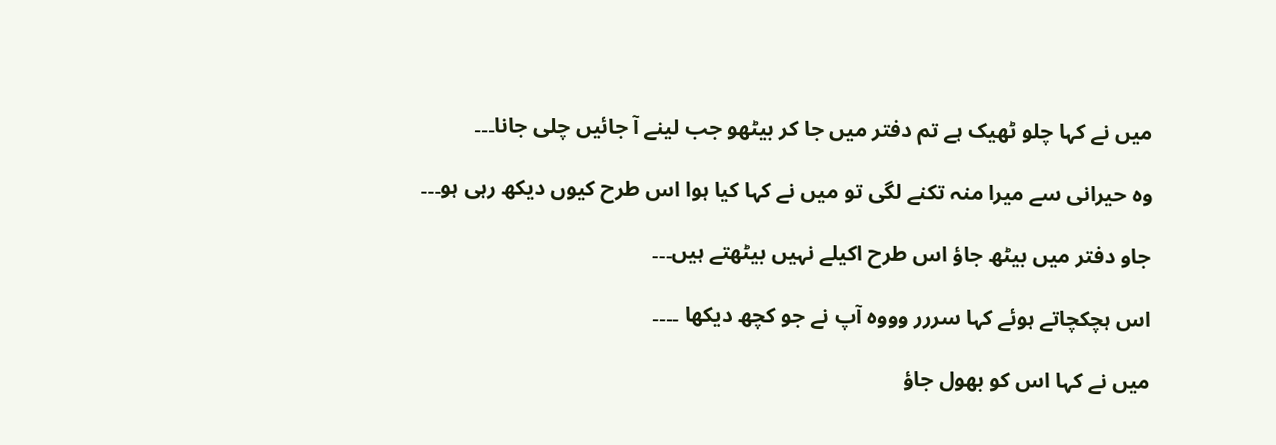میں نے کہا چلو ٹھیک ہے تم دفتر میں جا کر بیٹھو جب لینے آ جائیں چلی جانا۔۔۔

وہ حیرانی سے میرا منہ تکنے لگی تو میں نے کہا کیا ہوا اس طرح کیوں دیکھ رہی ہو۔۔۔

جاو دفتر میں بیٹھ جاؤ اس طرح اکیلے نہیں بیٹھتے ہیں۔۔۔

اس ہچکچاتے ہوئے کہا سررر وووہ آپ نے جو کچھ دیکھا ۔۔۔۔

میں نے کہا اس کو بھول جاؤ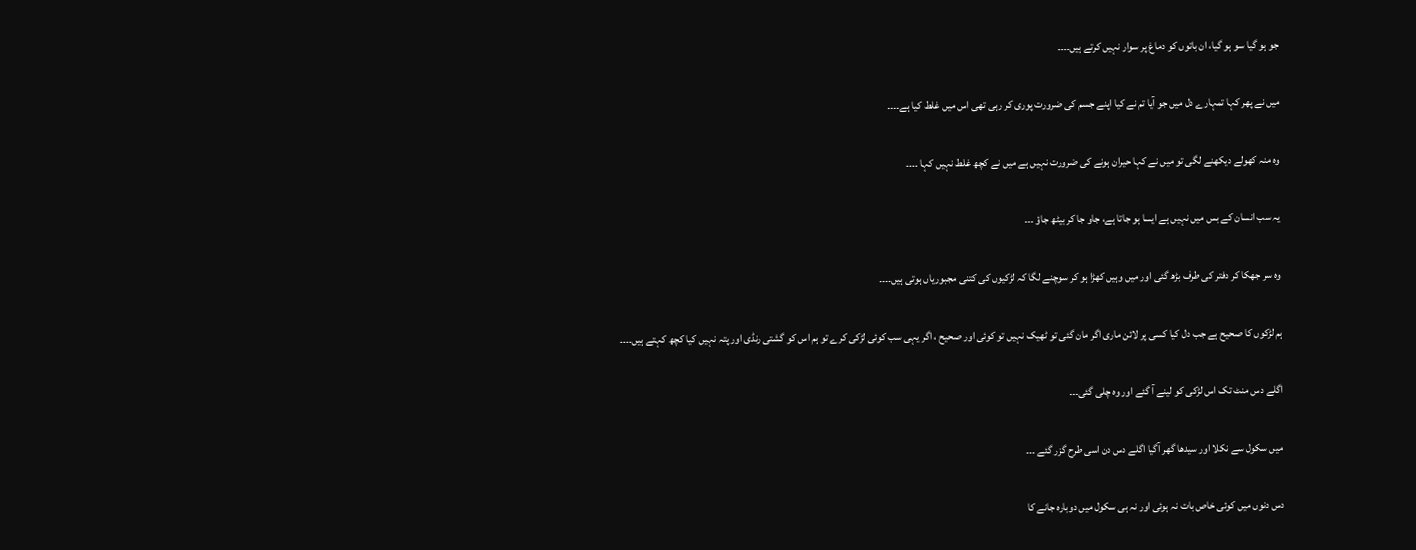جو ہو گیا سو ہو گیا، ان باتوں کو دماغ پر سوار نہیں کرتے ہیں۔۔۔۔

میں نے پھر کہا تمہارے دل میں جو آیا تم نے کیا اپنے جسم کی ضرورت پوری کر رہی تھی اس میں غلط کیا ہے۔۔۔۔

وہ منہ کھولے دیکھنے لگی تو میں نے کہا حیران ہونے کی ضرورت نہیں ہے میں نے کچھ غلط نہیں کہا ۔۔۔۔

یہ سب انسان کے بس میں نہیں ہے ایسا ہو جاتا ہے، جاو جا کر بیٹھ جاؤ ۔۔۔

وہ سر جھکا کر دفتر کی طرف بڑھ گئی اور میں وہیں کھڑا ہو کر سوچنے لگا کہ لڑکیوں کی کتنی مجبوریاں ہوتی ہیں۔۔۔۔

ہم لڑکوں کا صحیح ہے جب دل کیا کسی پر لائن ماری اگر مان گئی تو ٹھیک نہیں تو کوئی اور صحیح ، اگر یہی سب کوئی لڑکی کرے تو ہم اس کو گشتی رنڈی اور پتہ نہیں کیا کچھ کہتے ہیں۔۔۔۔

اگلے دس منٹ تک اس لڑکی کو لینے آ گئے اور وہ چلی گئی۔۔۔

میں سکول سے نکلا اور سیدھا گھر آگیا اگلے دس دن اسی طرح گزر گئے ۔۔۔

دس دنوں میں کوئی خاص بات نہ ہوئی اور نہ ہی سکول میں دوبارہ جانے کا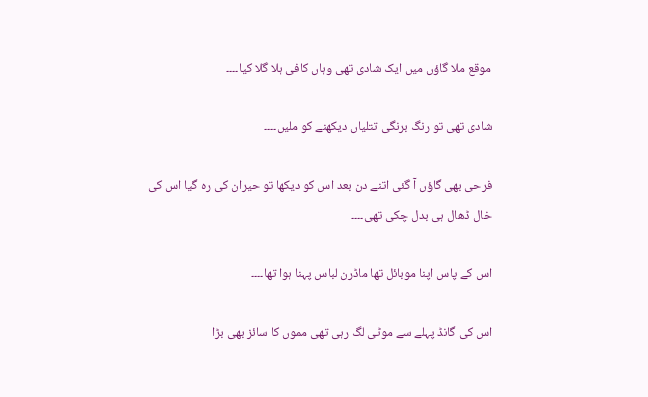موقع ملا گاؤں میں ایک شادی تھی وہاں کافی ہلا گلا کیا۔۔۔۔

شادی تھی تو رنگ برنگی تتلیاں دیکھنے کو ملیں۔۔۔۔

فرحی بھی گاؤں آ گئی اتنے دن بعد اس کو دیکھا تو حیران کی رہ گیا اس کی خال ڈھال ہی بدل چکی تھی۔۔۔۔

اس کے پاس اپنا موبائل تھا ماڈرن لباس پہنا ہوا تھا۔۔۔۔

اس کی گانڈ پہلے سے موٹی لگ رہی تھی مموں کا سائز بھی بڑا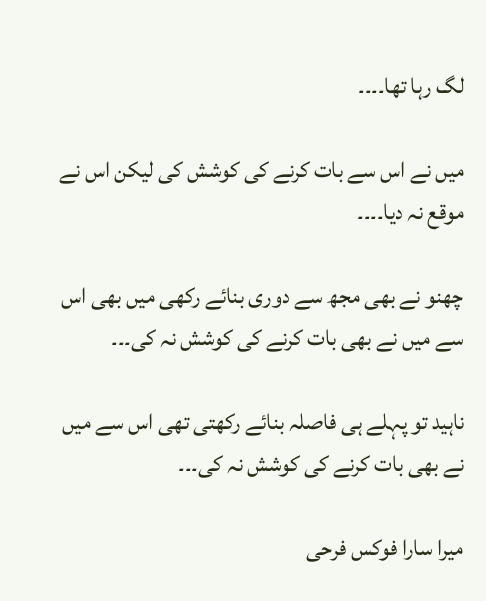لگ رہا تھا۔۔۔۔

میں نے اس سے بات کرنے کی کوشش کی لیکن اس نے موقع نہ دیا۔۔۔۔

چھنو نے بھی مجھ سے دوری بنائے رکھی میں بھی اس سے میں نے بھی بات کرنے کی کوشش نہ کی۔۔۔

ناہید تو پہلے ہی فاصلہ بنائے رکھتی تھی اس سے میں نے بھی بات کرنے کی کوشش نہ کی۔۔۔

میرا سارا فوکس فرحی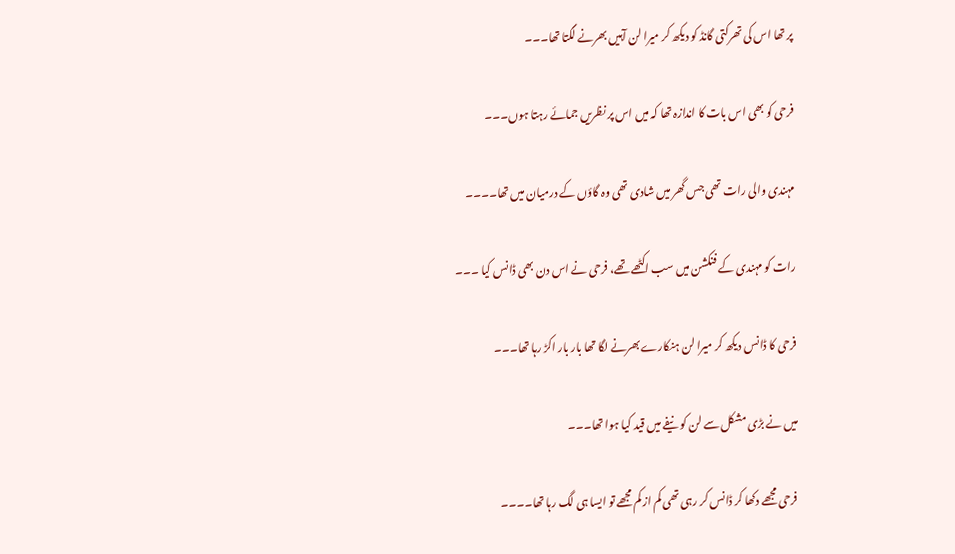پر تھا اس کی تھرکتی گانڈ کو دیکھ کر میرا لن آہیں بھرنے لگتا تھا۔۔۔

فرحی کو بھی اس بات کا اندازہ تھا کہ میں اس پر نظریں جمائے رہتا ہوں۔۔۔

مہندی والی رات تھی جس گھر میں شادی تھی وہ گاؤں کے درمیان میں تھا۔۔۔۔

رات کو مہندی کے فنکشن میں سب اکٹھے تھے، فرحی نے اس دن بھی ڈانس کیا ۔۔۔

فرحی کا ڈانس دیکھ کر میرا لن ہنکارے بھرنے لگا تھا بار بار اکڑ رہا تھا۔۔۔

میں نے بڑی مشکل سے لن کو نیفے میں قید کیا ہوا تھا۔۔۔

فرحی مجھے دکھا کر ڈانس کر رہی تھی کم از کم مجھے تو ایسا ہی لگ رہا تھا۔۔۔۔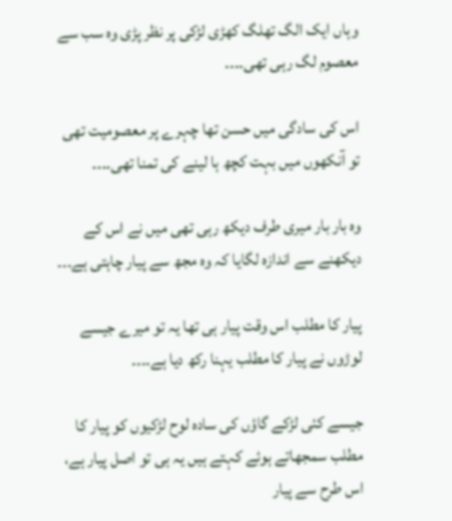وہاں ایک الگ تھلگ کھڑی لڑکی پر نظر پڑی وہ سب سے معصوم لگ رہی تھی۔۔۔۔

اس کی سادگی میں حسن تھا چہرے پر معصومیت تھی تو آنکھوں میں بہت کچھ ہا لینے کی تمنا تھی۔۔۔۔

وہ بار بار میری طرف دیکھ رہی تھی میں نے اس کے دیکھنے سے اندازہ لگایا کہ وہ مجھ سے پیار چاہتی ہے۔۔۔

پیار کا مطلب اس وقت پیار ہی تھا یہ تو میرے جیسے لوڑوں نے پیار کا مطلب یہنا رکھ دیا ہے۔۔۔۔

جیسے کئی لڑکے گاؤں کی سادہ لوح لڑکیوں کو پیار کا مطلب سمجھاتے ہوئے کہتے ہیں یہ ہی تو اصل پیار ہے، اس طرح سے پیار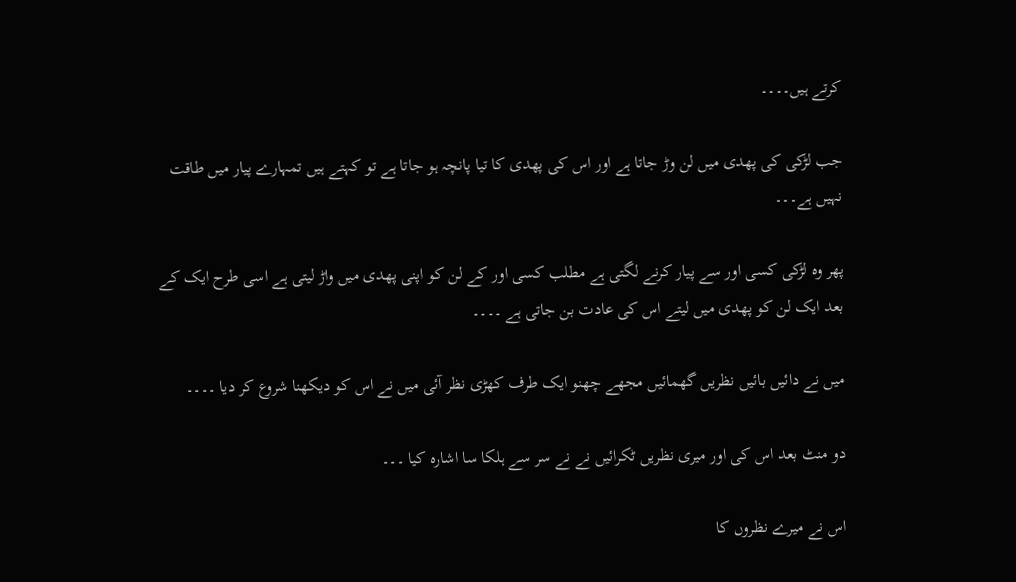کرتے ہیں۔۔۔۔

جب لڑکی کی پھدی میں لن وڑ جاتا ہے اور اس کی پھدی کا تیا پانچہ ہو جاتا ہے تو کہتے ہیں تمہارے پیار میں طاقت نہیں ہے۔۔۔

پھر وہ لڑکی کسی اور سے پیار کرنے لگتی ہے مطلب کسی اور کے لن کو اپنی پھدی میں واڑ لیتی ہے اسی طرح ایک کے بعد ایک لن کو پھدی میں لیتے اس کی عادت بن جاتی ہے ۔۔۔۔

میں نے دائیں بائیں نظریں گھمائیں مجھے چھنو ایک طرف کھڑی نظر آئی میں نے اس کو دیکھنا شروع کر دیا ۔۔۔۔

دو منٹ بعد اس کی اور میری نظریں ٹکرائیں نے نے سر سے ہلکا سا اشارہ کیا ۔۔۔

اس نے میرے نظروں کا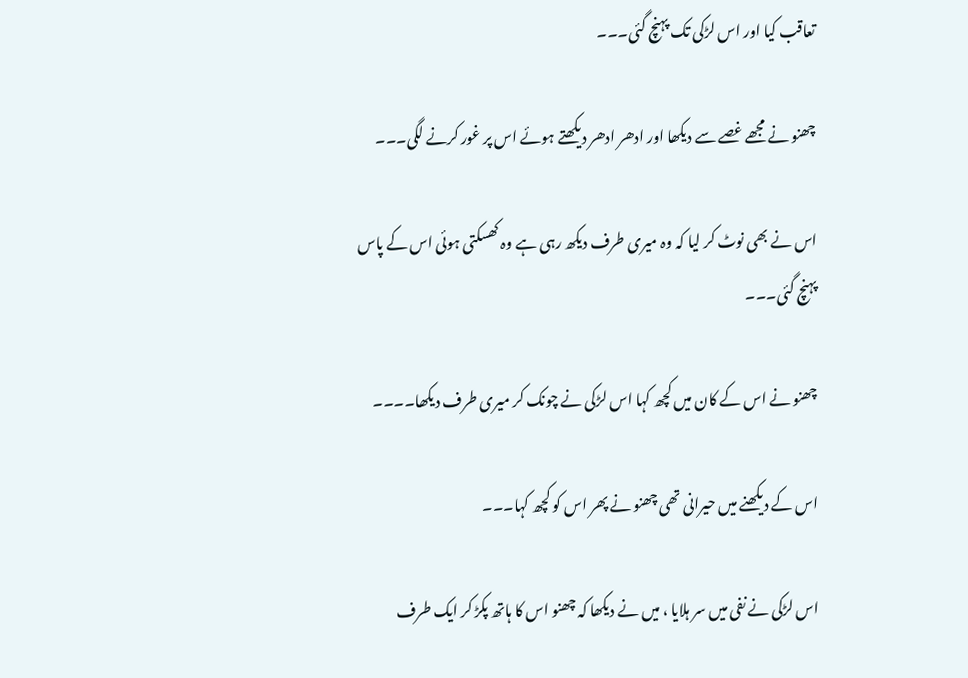تعاقب کیا اور اس لڑکی تک پہنچ گئی۔۔۔

چھنو نے مجھے غصے سے دیکھا اور ادھر ادھر دیکھتے ہوئے اس پر غور کرنے لگی۔۔۔

اس نے بھی نوٹ کر لیا کہ وہ میری طرف دیکھ رہی ہے وہ کھسکتی ہوئی اس کے پاس پہنچ گئی۔۔۔

چھنو نے اس کے کان میں کچھ کہا اس لڑکی نے چونک کر میری طرف دیکھا۔۔۔۔

اس کے دیکھنے میں حیرانی تھی چھنو نے پھر اس کو کچھ کہا۔۔۔

اس لڑکی نے نفی میں سر ہلایا ، میں نے دیکھا کہ چھنو اس کا ہاتھ پکڑ کر ایک طرف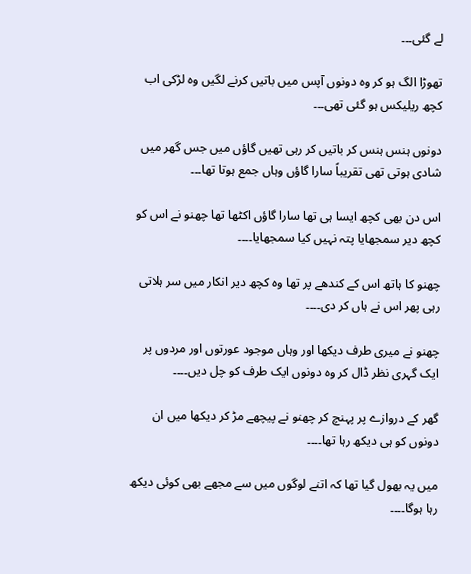لے گئی۔۔۔

تھوڑا الگ ہو کر وہ دونوں آپس میں باتیں کرنے لگیں وہ لڑکی اب کچھ ریلیکس ہو گئی تھی۔۔۔

دونوں ہنس ہنس کر باتیں کر رہی تھیں گاؤں میں جس گھر میں شادی ہوتی تھی تقریباً سارا گاؤں وہاں جمع ہوتا تھا۔۔۔

اس دن بھی کچھ ایسا ہی تھا سارا گاؤں اکٹھا تھا چھنو نے اس کو کچھ دیر سمجھایا پتہ نہیں کیا سمجھایا۔۔۔۔

چھنو کا ہاتھ اس کے کندھے پر تھا وہ کچھ دیر انکار میں سر ہلاتی رہی پھر اس نے ہاں کر دی۔۔۔۔

چھنو نے میری طرف دیکھا اور وہاں موجود عورتوں اور مردوں پر ایک گہری نظر ڈال کر وہ دونوں ایک طرف کو چل دیں۔۔۔۔

گھر کے دروازے پر پہنچ کر چھنو نے پیچھے مڑ کر دیکھا میں ان دونوں کو ہی دیکھ رہا تھا۔۔۔۔

میں یہ بھول گیا تھا کہ اتنے لوگوں میں سے مجھے بھی کوئی دیکھ رہا ہوگا۔۔۔۔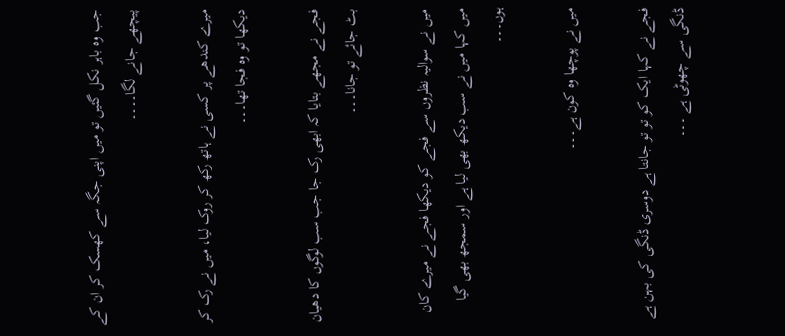جب وہ باہر نکل گئیں تو میں اپنی جگہ سے کھسک کر ان کے پیچھے جانے لگا۔۔۔۔

میرے کندھے پر کسی نے ہاتھ رکھ کر روک لیا، میں نے رک کر دیکھا تو وہ فجا تھا۔۔۔

فجے نے مجھے بتایا کہ ابھی رک جا جب سب لوگوں کا دھیان بٹ جائے تو جانا۔۔۔

میں نے سوالیہ نظروں سے فجے کو دیکھا فجے نے میرے کان میں کہا میں نے سب دیکھ بھی لیا ہے اور سمجھ بھی گیا ہوں۔۔۔

میں نے پوچھا وہ کون ہے۔۔۔

فجے نے کہا ایک کو تو تو جانتا ہے دوسری ڈنگی کی بہن ہے ڈنگی سے چھوٹی ہے ۔۔۔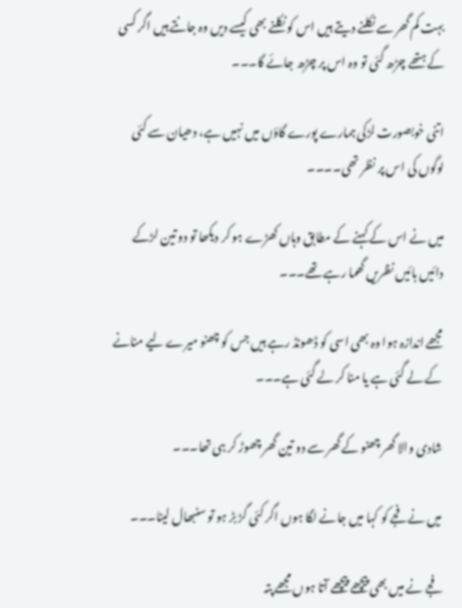بہت کم گھر سے نکلنے دیتے ہیں اس کو نکلنے بھی کیسے دیں وہ جانتے ہیں اگر کسی کے ہتھے چڑھ گئی تو وہ اس پر چڑھ جائے گا۔۔۔

اتنی خوبصورت لڑکی ہمارے پورے گاؤں میں نہیں ہے، دھیان سے کئی لوگوں کی اس پر نظر تھی۔۔۔۔

میں نے اس کے کہنے کے مطابق وہاں کھڑے ہو کر دیکھا تو دو تین لڑکے دائیں بائیں نظریں گھما رہے تھے۔۔۔

مجھے اندازہ ہوا وہ بھی اسی کو ڈھونڈ رہے ہیں جس کو چھنو میرے لیے منانے کے لے گئی ہے یا منا کر لے گئی ہے۔۔۔

شادی والا گھر چھنو کے گھر سے دو تین گھر چھوڑ کر ہی تھا۔۔۔

میں نے فجے کو کہا میں جانے لگا ہوں اگر کئی گڑ بڑ ہو تو سنبھال لینا۔۔۔

فجے نے میں بھی پیچھے پیچھے آتا ہوں مجھے پتہ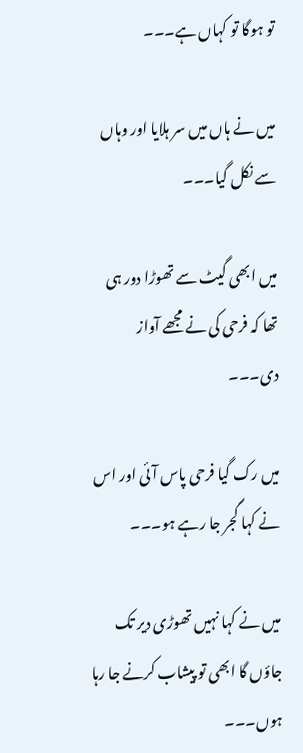تو ہوگا تو کہاں ہے۔۔۔

میں نے ہاں میں سر ہلایا اور وہاں سے نکل گیا۔۔۔

میں ابھی گیٹ سے تھوڑا دور ہی تھا کہ فرحی کی نے مجھے آواز دی۔۔۔

میں رک گیا فرحی پاس آئی اور اس نے کہا گجر جا رہے ہو۔۔۔

میں نے کہا نہیں تھوڑی دیر تک جاؤں گا ابھی تو پیشاب کرنے جا رہا ہوں۔۔۔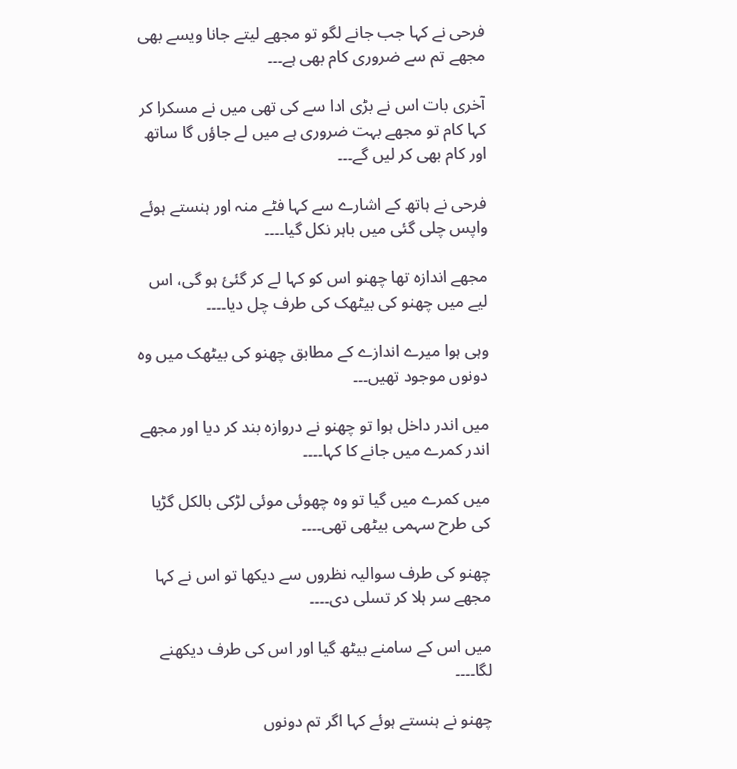فرحی نے کہا جب جانے لگو تو مجھے لیتے جانا ویسے بھی مجھے تم سے ضروری کام بھی ہے۔۔۔

آخری بات اس نے بڑی ادا سے کی تھی میں نے مسکرا کر کہا کام تو مجھے بہت ضروری ہے میں لے جاؤں گا ساتھ اور کام بھی کر لیں گے۔۔۔

فرحی نے ہاتھ کے اشارے سے کہا فٹے منہ اور ہنستے ہوئے واپس چلی گئی میں باہر نکل گیا۔۔۔۔

مجھے اندازہ تھا چھنو اس کو کہا لے کر گئئ ہو گی، اس لیے میں چھنو کی بیٹھک کی طرف چل دیا۔۔۔۔

وہی ہوا میرے اندازے کے مطابق چھنو کی بیٹھک میں وہ دونوں موجود تھیں۔۔۔

میں اندر داخل ہوا تو چھنو نے دروازہ بند کر دیا اور مجھے اندر کمرے میں جانے کا کہا۔۔۔۔

میں کمرے میں گیا تو وہ چھوئی موئی لڑکی بالکل گڑیا کی طرح سہمی بیٹھی تھی۔۔۔۔

چھنو کی طرف سوالیہ نظروں سے دیکھا تو اس نے کہا مجھے سر ہلا کر تسلی دی۔۔۔۔

میں اس کے سامنے بیٹھ گیا اور اس کی طرف دیکھنے لگا۔۔۔۔

چھنو نے ہنستے ہوئے کہا اگر تم دونوں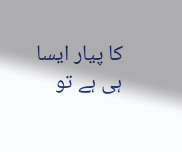کا پیار ایسا ہی ہے تو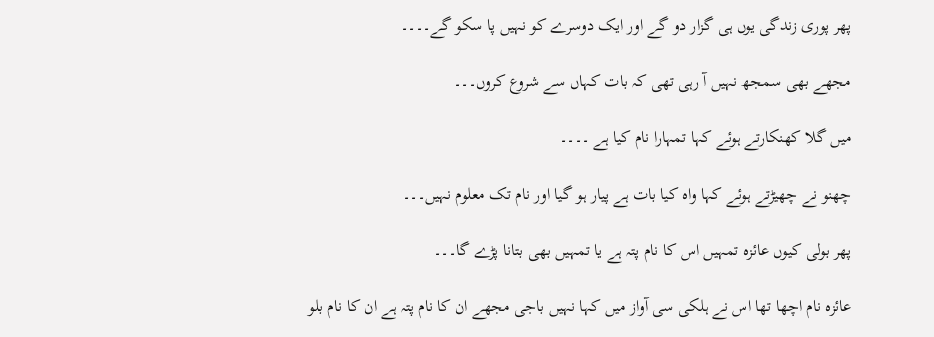پھر پوری زندگی یوں ہی گزار دو گے اور ایک دوسرے کو نہیں پا سکو گے۔۔۔۔

مجھے بھی سمجھ نہیں آ رہی تھی کہ بات کہاں سے شروع کروں۔۔۔

میں گلا کھنکارتے ہوئے کہا تمہارا نام کیا ہے ۔۔۔۔

چھنو نے چھیڑتے ہوئے کہا واہ کیا بات ہے پیار ہو گیا اور نام تک معلوم نہیں۔۔۔

پھر بولی کیوں عائزہ تمہیں اس کا نام پتہ ہے یا تمہیں بھی بتانا پڑے گا۔۔۔

عائزہ نام اچھا تھا اس نے ہلکی سی آواز میں کہا نہیں باجی مجھے ان کا نام پتہ ہے ان کا نام بلو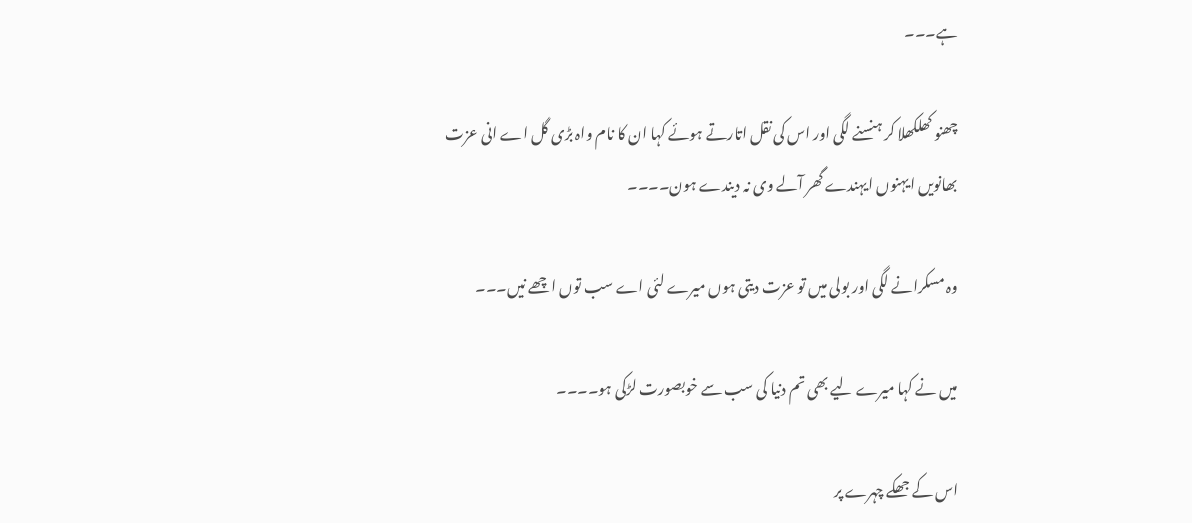ہے۔۔۔

چھنو کھلکھلا کر ہنسنے لگی اور اس کی نقل اتارتے ہوئے کہا ان کا نام واہ بڑی گل اے انی عزت بھانویں ایہنوں ایہندے گھر آلے وی نہ دیندے ہون۔۔۔۔

وہ مسکرانے لگی اور بولی میں تو عزت دیتی ہوں میرے لئی اے سب توں اچھے نیں۔۔۔

میں نے کہا میرے لیے بھی تم دنیا کی سب سے خوبصورت لڑکی ہو۔۔۔۔

اس کے جھکے چہرے پر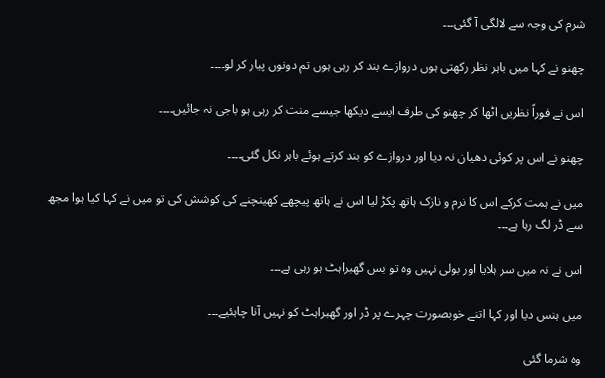شرم کی وجہ سے لالگی آ گئی۔۔۔

چھنو نے کہا میں باہر نظر رکھتی ہوں دروازے بند کر رہی ہوں تم دونوں پیار کر لو۔۔۔۔

اس نے فوراً نظریں اٹھا کر چھنو کی طرف ایسے دیکھا جیسے منت کر رہی ہو باجی نہ جائیں۔۔۔۔

چھنو نے اس پر کوئی دھیان نہ دیا اور دروازے کو بند کرتے ہوئے باہر نکل گئی۔۔۔۔

میں نے ہمت کرکے اس کا نرم و نازک ہاتھ پکڑ لیا اس نے ہاتھ پیچھے کھینچنے کی کوشش کی تو میں نے کہا کیا ہوا مجھ سے ڈر لگ رہا ہے۔۔۔

اس نے نہ میں سر ہلایا اور بولی نہیں وہ تو بس گھبراہٹ ہو رہی ہے۔۔۔

میں ہنس دیا اور کہا اتنے خوبصورت چہرے پر ڈر اور گھبراہٹ کو نہیں آنا چاہئیے۔۔۔

وہ شرما گئی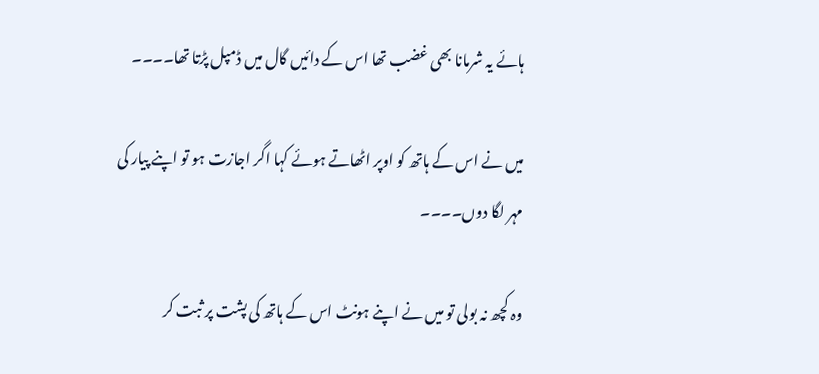ہائے یہ شرمانا بھی غضب تھا اس کے دائیں گال میں ڈمپل پڑتا تھا۔۔۔۔

میں نے اس کے ہاتھ کو اوپر اٹھاتے ہوئے کہا اگر اجازت ہو تو اپنے پیار کی مہر لگا دوں۔۔۔۔

وہ کچھ نہ بولی تو میں نے اپنے ہونٹ اس کے ہاتھ کی پشت پر ثبت کر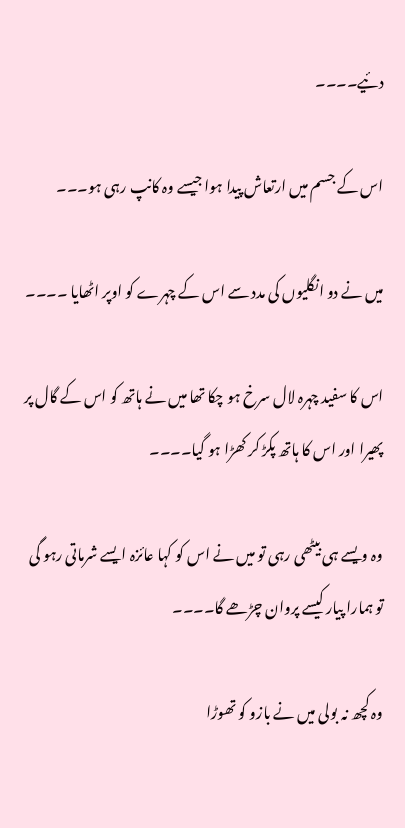دئیے۔۔۔۔

اس کے جسم میں ارتعاش پیدا ہوا جیسے وہ کانپ رہی ہو۔۔۔

میں نے دو انگلیوں کی مدد سے اس کے چہرے کو اوپر اٹھایا ۔۔۔۔

اس کا سفید چہرہ لال سرخ ہو چکا تھا میں نے ہاتھ کو اس کے گال پر پھیرا اور اس کا ہاتھ پکڑ کر کھڑا ہو گیا۔۔۔۔

وہ ویسے ہی بیٹھی رہی تو میں نے اس کو کہا عائزہ ایسے شرماتی رہو گی تو ہمارا پیار کیسے پروان چڑھے گا۔۔۔۔

وہ کچھ نہ بولی میں نے بازو کو تھوڑا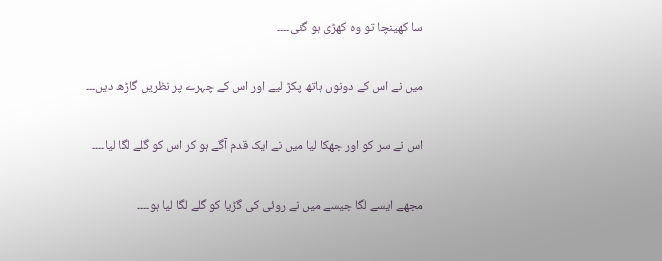سا کھینچا تو وہ کھڑی ہو گئی۔۔۔۔

میں نے اس کے دونوں ہاتھ پکڑ لیے اور اس کے چہرے پر نظریں گاڑھ دیں۔۔۔

اس نے سر کو اور جھکا لیا میں نے ایک قدم آگے ہو کر اس کو گلے لگا لیا۔۔۔۔

مجھے ایسے لگا جیسے میں نے روئی کی گڑیا کو گلے لگا لیا ہو۔۔۔۔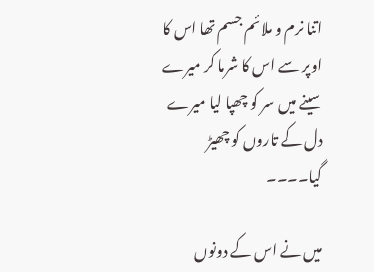اتنا نرم و ملائم جسم تھا اس کا اوپر سے اس کا شرما کر میرے سینے میں سر کو چھپا لیا میرے دل کے تاروں کو چھیڑ گیا۔۔۔۔

میں نے اس کے دونوں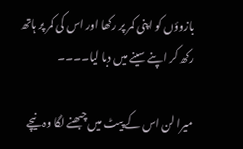بازوؤں کو اپنی کمر پر رکھا اور اس کی کمر پر ہاتھ رکھ کر اپنے سینے میں دبا لیا۔۔۔۔

میرا لن اس کے پیٹ میں چبھنے لگا وہ نیچے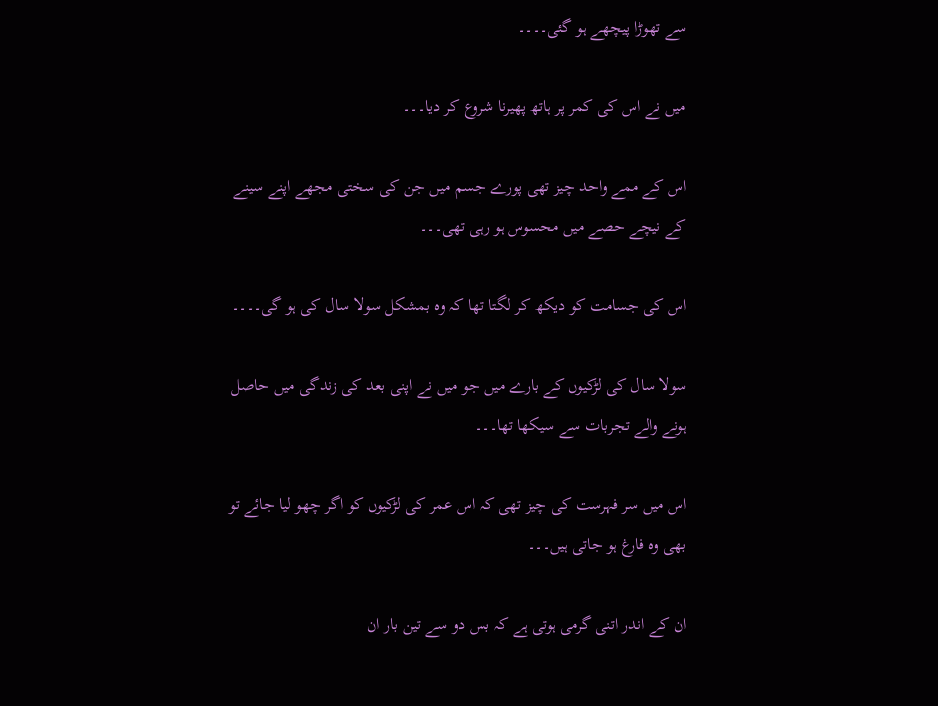سے تھوڑا پیچھے ہو گئی۔۔۔۔

میں نے اس کی کمر پر ہاتھ پھیرنا شروع کر دیا۔۔۔

اس کے ممے واحد چیز تھی پورے جسم میں جن کی سختی مجھے اپنے سینے کے نیچے حصے میں محسوس ہو رہی تھی۔۔۔

اس کی جسامت کو دیکھ کر لگتا تھا کہ وہ بمشکل سولا سال کی ہو گی۔۔۔۔

سولا سال کی لڑکیوں کے بارے میں جو میں نے اپنی بعد کی زندگی میں حاصل ہونے والے تجربات سے سیکھا تھا۔۔۔

اس میں سر فہرست کی چیز تھی کہ اس عمر کی لڑکیوں کو اگر چھو لیا جائے تو بھی وہ فارغ ہو جاتی ہیں۔۔۔

ان کے اندر اتنی گرمی ہوتی ہے کہ بس دو سے تین بار ان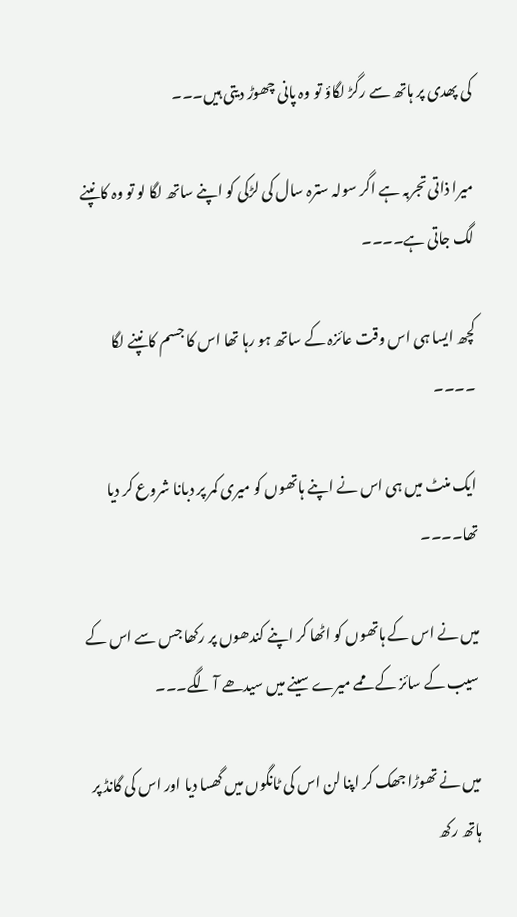کی پھدی پر ہاتھ سے رگڑ لگاؤ تو وہ پانی چھوڑ دیتی ہیں۔۔۔

میرا ذاتی تجربہ ہے اگر سولہ سترہ سال کی لڑکی کو اپنے ساتھ لگا لو تو وہ کانپنے لگ جاتی ہے۔۔۔۔

کچھ ایسا ہی اس وقت عائزہ کے ساتھ ہو رہا تھا اس کا جسم کانپنے لگا ۔۔۔۔

ایک منٹ میں ہی اس نے اپنے ہاتھوں کو میری کمر پر دبانا شروع کر دیا تھا۔۔۔۔

میں نے اس کے ہاتھوں کو اٹھا کر اپنے کندھوں پر رکھا جس سے اس کے سیب کے سائز کے ممے میرے سینے میں سیدھے آ لگے۔۔۔

میں نے تھوڑا جھک کر اپنا لن اس کی ٹانگوں میں گھسا دیا اور اس کی گانڈ پر ہاتھ رکھ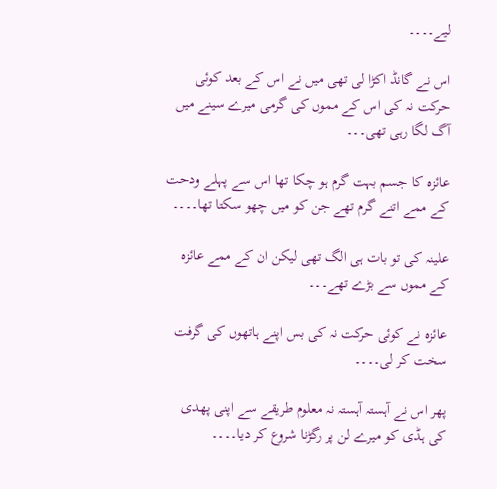لیے۔۔۔۔

اس نے گانڈ اکڑا لی تھی میں نے اس کے بعد کوئی حرکت نہ کی اس کے مموں کی گرمی میرے سینے میں آگ لگا رہی تھی۔۔۔

عائزہ کا جسم بہت گرم ہو چکا تھا اس سے پہلے ودحت کے ممے اتنے گرم تھے جن کو میں چھو سکتا تھا۔۔۔۔

علینہ کی تو بات ہی الگ تھی لیکن ان کے ممے عائزہ کے مموں سے بڑے تھے۔۔۔

عائزہ نے کوئی حرکت نہ کی بس اپنے ہاتھوں کی گرفت سخت کر لی۔۔۔۔

پھر اس نے آہستہ آہستہ نہ معلوم طریقے سے اپنی پھدی کی ہڈی کو میرے لن پر رگڑنا شروع کر دیا۔۔۔۔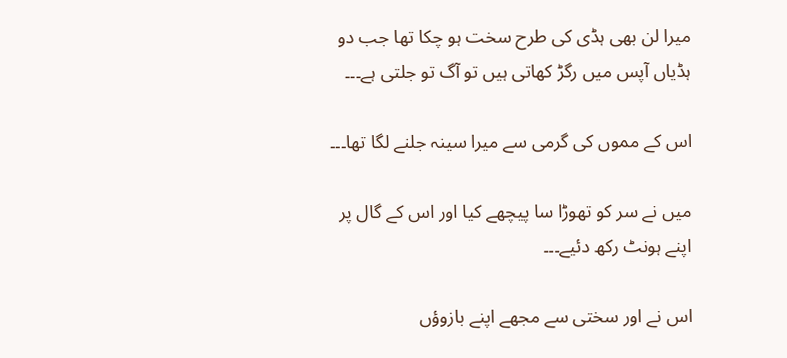میرا لن بھی ہڈی کی طرح سخت ہو چکا تھا جب دو ہڈیاں آپس میں رگڑ کھاتی ہیں تو آگ تو جلتی ہے۔۔۔

اس کے مموں کی گرمی سے میرا سینہ جلنے لگا تھا۔۔۔

میں نے سر کو تھوڑا سا پیچھے کیا اور اس کے گال پر اپنے ہونٹ رکھ دئیے۔۔۔

اس نے اور سختی سے مجھے اپنے بازوؤں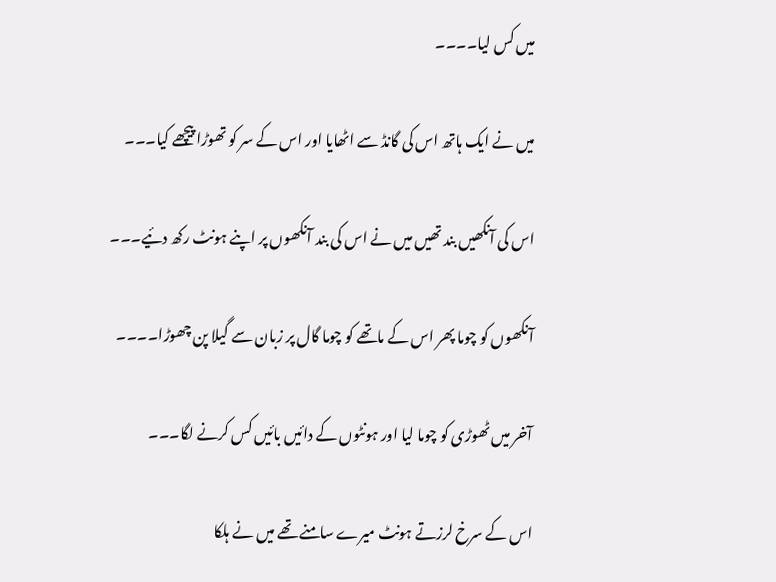میں کس لیا۔۔۔۔

میں نے ایک ہاتھ اس کی گانڈ سے اٹھایا اور اس کے سر کو تھوڑا پیچھے کیا۔۔۔

اس کی آنکھیں بند تھیں میں نے اس کی بند آنکھوں پر اپنے ہونٹ رکھ دئیے۔۔۔

آنکھوں کو چوما پھر اس کے ماتھے کو چوما گال پر زبان سے گیلا پن چھوڑا۔۔۔۔

آخر میں ٹھوڑی کو چوما لیا اور ہونٹوں کے دائیں بائیں کس کرنے لگا۔۔۔

اس کے سرخ لرزتے ہونٹ میرے سامنے تھے میں نے ہلکا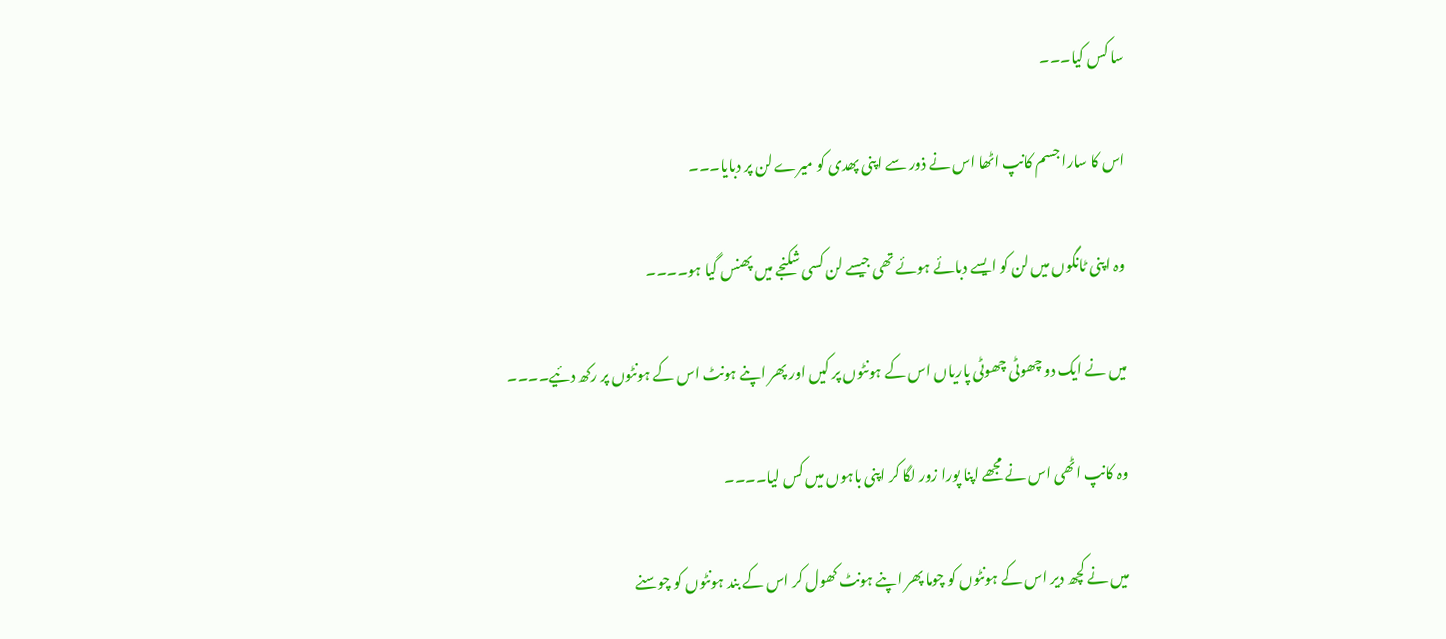سا کس کیا۔۔۔

اس کا سارا جسم کانپ اٹھا اس نے ذور سے اپنی پھدی کو میرے لن پر دبایا۔۔۔

وہ اپنی ٹانگوں میں لن کو ایسے دبائے ہوئے تھی جیسے لن کسی شکنجے میں پھنس گیا ہو۔۔۔۔

میں نے ایک دو چھوٹی چھوٹی پاریاں اس کے ہونٹوں پر کیں اور پھر اپنے ہونٹ اس کے ہونٹوں پر رکھ دئیے۔۔۔۔

وہ کانپ اٹھی اس نے مجھے اپنا پورا زور لگا کر اپنی باہوں میں کس لیا۔۔۔۔

میں نے کچھ دیر اس کے ہونٹوں کو چوما پھر اپنے ہونٹ کھول کر اس کے بند ہونٹوں کو چوسنے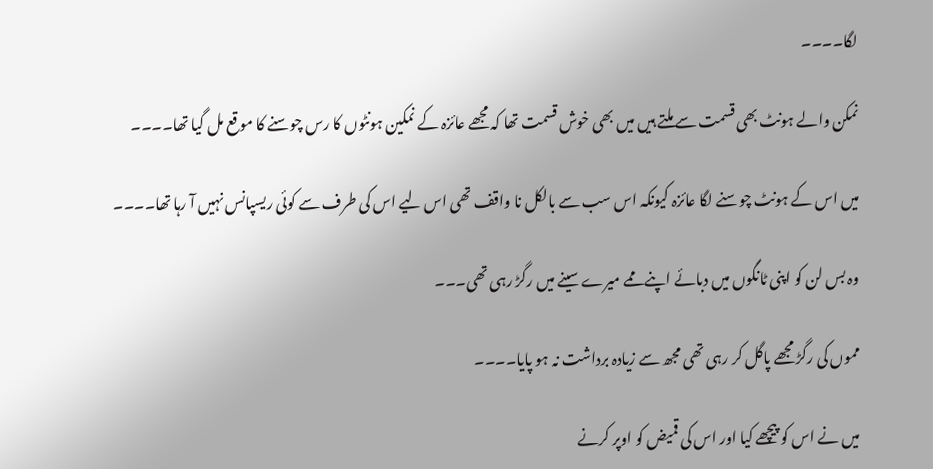لگا۔۔۔۔

نمکن والے ہونٹ بھی قسمت سے ملتے ہیں میں بھی خوش قسمت تھا کہ مجھے عائزہ کے نمکین ہونٹوں کا رس چوسنے کا موقع مل گیا تھا۔۔۔۔

میں اس کے ہونٹ چوسنے لگا عائزہ کیونکہ اس سب سے بالکل نا واقف تھی اس لیے اس کی طرف سے کوئی ریسپانس نہیں آ رہا تھا۔۔۔۔

وہ بس لن کو اپنی ٹانگوں میں دبائے اپنے ممے میرے سینے میں رگڑ رہی تھی۔۔۔

مموں کی رگڑ مجھے پاگل کر رہی تھی مجھ سے زیادہ برداشت نہ ہو پایا۔۔۔۔

میں نے اس کو پیچھے کیا اور اس کی قمیض کو اوپر کرنے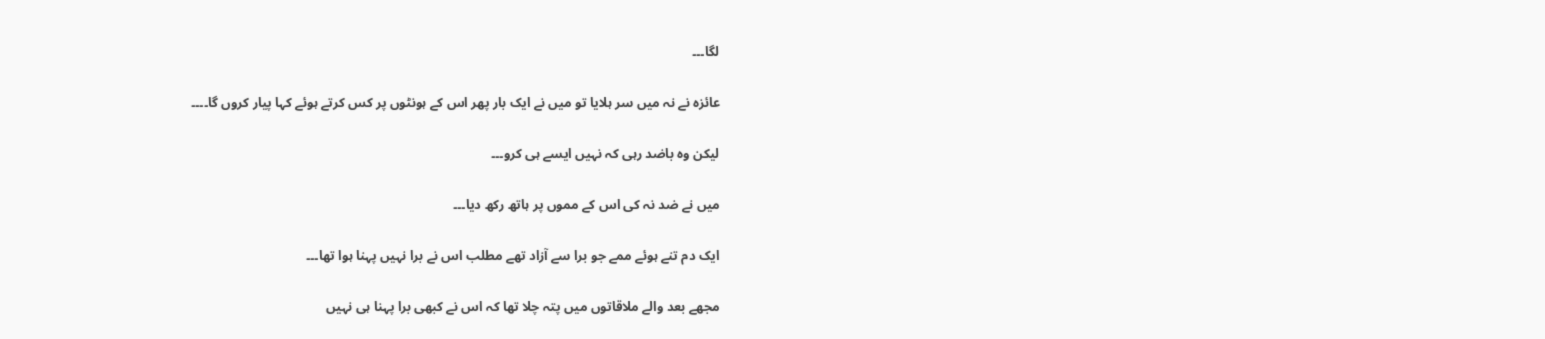لگا۔۔۔

عائزہ نے نہ میں سر ہلایا تو میں نے ایک بار پھر اس کے ہونٹوں پر کس کرتے ہوئے کہا پیار کروں گا۔۔۔۔

لیکن وہ باضد رہی کہ نہیں ایسے ہی کرو۔۔۔

میں نے ضد نہ کی اس کے مموں پر ہاتھ رکھ دیا۔۔۔

ایک دم تنے ہوئے ممے جو برا سے آزاد تھے مطلب اس نے برا نہیں پہنا ہوا تھا۔۔۔

مجھے بعد والے ملاقاتوں میں پتہ چلا تھا کہ اس نے کبھی برا پہنا ہی نہیں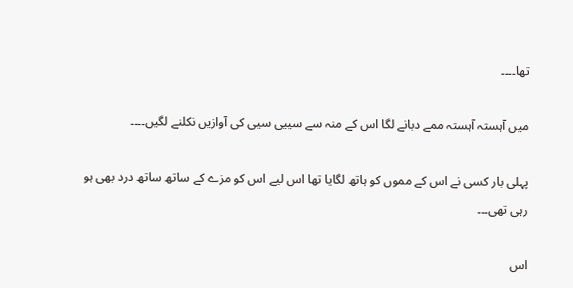تھا۔۔۔۔

میں آہستہ آہستہ ممے دبانے لگا اس کے منہ سے سییی سیی کی آوازیں نکلنے لگیں۔۔۔۔

پہلی بار کسی نے اس کے مموں کو ہاتھ لگایا تھا اس لیے اس کو مزے کے ساتھ ساتھ درد بھی ہو رہی تھی۔۔۔

اس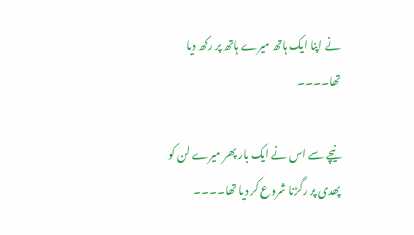نے اپنا ایک ہاتھ میرے ہاتھ پر رکھ دیا تھا۔۔۔۔

نیچے سے اس نے ایک بار پھر میرے لن کو پھدی پر رگڑنا شروع کر دیا تھا۔۔۔۔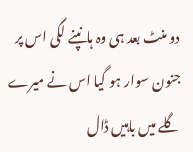دو منٹ بعد ہی وہ ہانپنے لگی اس پر جنون سوار ہو گیا اس نے میرے گلے میں باہیں ڈال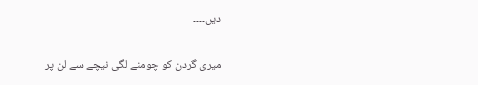دیں۔۔۔۔

میری گردن کو چومنے لگی نیچے سے لن پر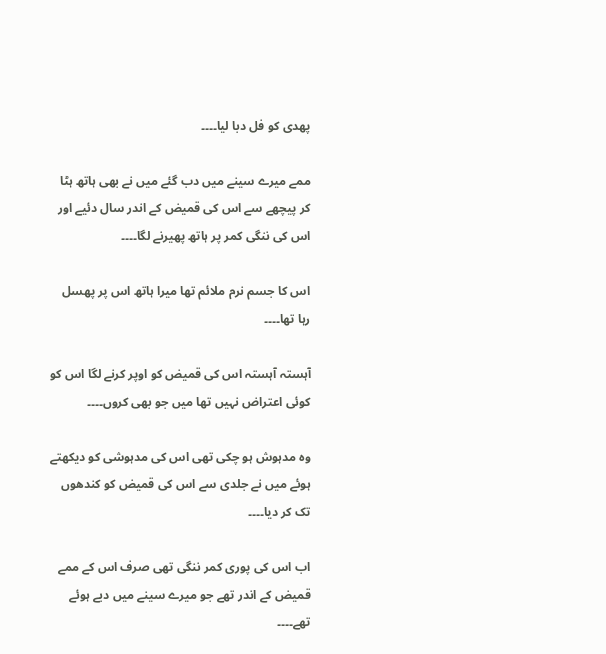پھدی کو فل دبا لیا۔۔۔۔

ممے میرے سینے میں دب گئے میں نے بھی ہاتھ ہٹا کر پیچھے سے اس کی قمیض کے اندر سال دئیے اور اس کی ننگی کمر پر ہاتھ پھیرنے لگا۔۔۔۔

اس کا جسم نرم ملائم تھا میرا ہاتھ اس پر پھسل رہا تھا۔۔۔۔

آہستہ آہستہ اس کی قمیض کو اوپر کرنے لگا اس کو کوئی اعتراض نہیں تھا میں جو بھی کروں۔۔۔۔

وہ مدہوش ہو چکی تھی اس کی مدہوشی کو دیکھتے ہوئے میں نے جلدی سے اس کی قمیض کو کندھوں تک کر دیا۔۔۔۔

اب اس کی پوری کمر ننگی تھی صرف اس کے ممے قمیض کے اندر تھے جو میرے سینے میں دبے ہوئے تھے۔۔۔۔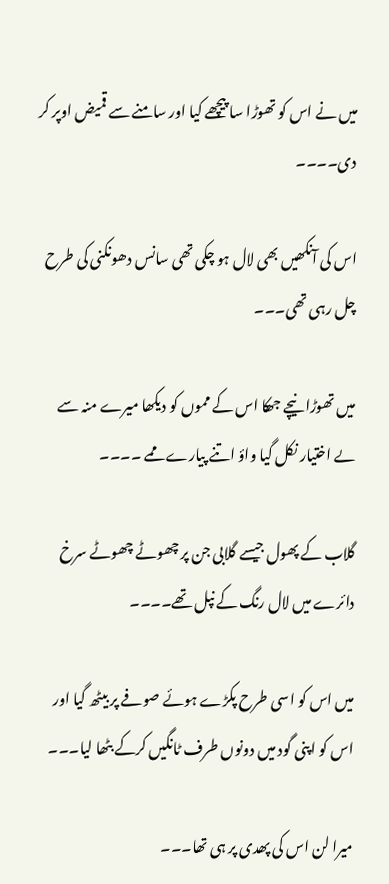میں نے اس کو تھوڑا سا پیچھے کیا اور سامنے سے قمیض اوپر کر دی۔۔۔۔

اس کی آنکھیں بھی لال ہو چکی تھی سانس دھونکنی کی طرح چل رہی تھی۔۔۔

میں تھوڑا نیچے جھکا اس کے مموں کو دیکھا میرے منہ سے ںے اختیار نکل گیا واؤ اتنے پیارے ممے ۔۔۔۔

گلاب کے پھول جیسے گلابی جن پر چھوٹے چھوٹے سرخ دائرے میں لال رنگ کے نپل تھے۔۔۔۔

میں اس کو اسی طرح پکڑے ہوئے صوفے پر بیٹھ گیا اور اس کو اپنی گود میں دونوں طرف ٹانگیں کرکے بٹھا لیا۔۔۔

میرا لن اس کی پھدی پر ہی تھا۔۔۔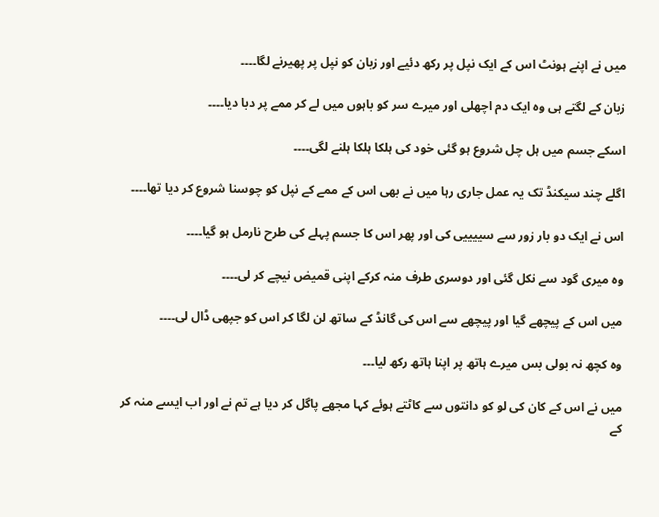میں نے اپنے ہونٹ اس کے ایک نپل پر رکھ دئیے اور زبان کو نپل پر پھیرنے لگا۔۔۔۔

زبان کے لگتے ہی وہ ایک دم اچھلی اور میرے سر کو باہوں میں لے کر ممے پر دبا دیا۔۔۔۔

اسکے جسم میں ہل چل شروع ہو گئی خود کی ہلکا ہلکا ہلنے لگی۔۔۔۔

اگلے چند سیکنڈ تک یہ عمل جاری رہا میں نے بھی اس کے ممے کے نپل کو چوسنا شروع کر دیا تھا۔۔۔۔

اس نے ایک دو بار زور سے سییییی کی اور پھر اس کا جسم پہلے کی طرح نارمل ہو گیا۔۔۔۔

وہ میری گود سے نکل گئی اور دوسری طرف منہ کرکے اپنی قمیض نیچے کر لی۔۔۔۔

میں اس کے پیچھے گیا اور پیچھے سے اس کی گانڈ کے ساتھ لن لگا کر اس کو جپھی ڈال لی۔۔۔۔

وہ کچھ نہ بولی بس میرے ہاتھ پر اپنا ہاتھ رکھ لیا۔۔۔

میں نے اس کے کان کی لو کو دانتوں سے کاٹتے ہوئے کہا مجھے پاگل کر دیا ہے تم نے اور اب ایسے منہ کر کے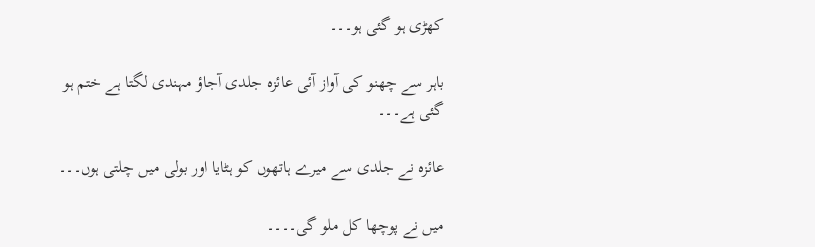کھڑی ہو گئی ہو۔۔۔

باہر سے چھنو کی آواز آئی عائزہ جلدی آجاؤ مہندی لگتا ہے ختم ہو گئی ہے۔۔۔

عائزہ نے جلدی سے میرے ہاتھوں کو ہٹایا اور بولی میں چلتی ہوں۔۔۔

میں نے پوچھا کل ملو گی۔۔۔۔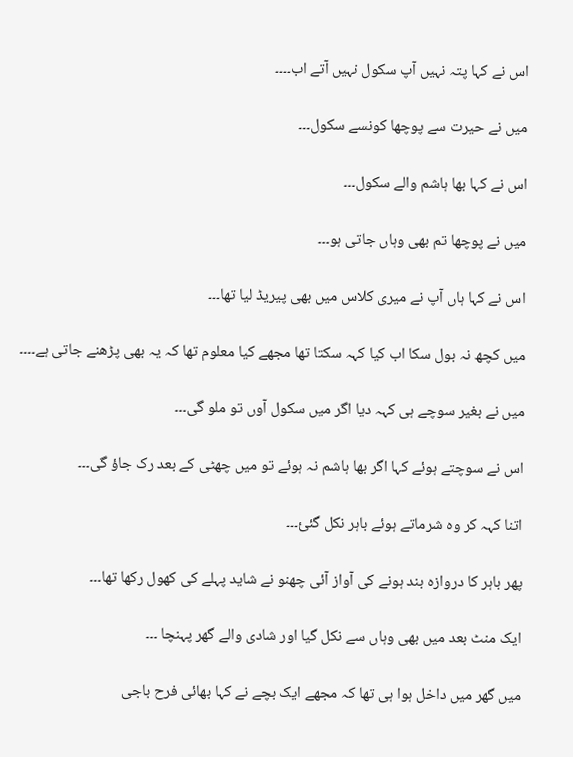اس نے کہا پتہ نہیں آپ سکول نہیں آتے اب۔۔۔۔

میں نے حیرت سے پوچھا کونسے سکول۔۔۔

اس نے کہا بھا ہاشم والے سکول۔۔۔

میں نے پوچھا تم بھی وہاں جاتی ہو۔۔۔

اس نے کہا ہاں آپ نے میری کلاس میں بھی پیریڈ لیا تھا۔۔۔

میں کچھ نہ بول سکا اب کیا کہہ سکتا تھا مجھے کیا معلوم تھا کہ یہ بھی پڑھنے جاتی ہے۔۔۔۔

میں نے بغیر سوچے ہی کہہ دیا اگر میں سکول آوں تو ملو گی۔۔۔

اس نے سوچتے ہوئے کہا اگر بھا ہاشم نہ ہوئے تو میں چھٹی کے بعد رک جاؤ گی۔۔۔

اتنا کہہ کر وہ شرماتے ہوئے باہر نکل گئئ۔۔۔

پھر باہر کا دروازہ بند ہونے کی آواز آئی چھنو نے شاید پہلے کی کھول رکھا تھا۔۔۔

ایک منٹ بعد میں بھی وہاں سے نکل گیا اور شادی والے گھر پہنچا ۔۔۔

میں گھر میں داخل ہوا ہی تھا کہ مجھے ایک بچے نے کہا بھائی فرح باجی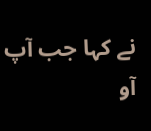نے کہا جب آپ آو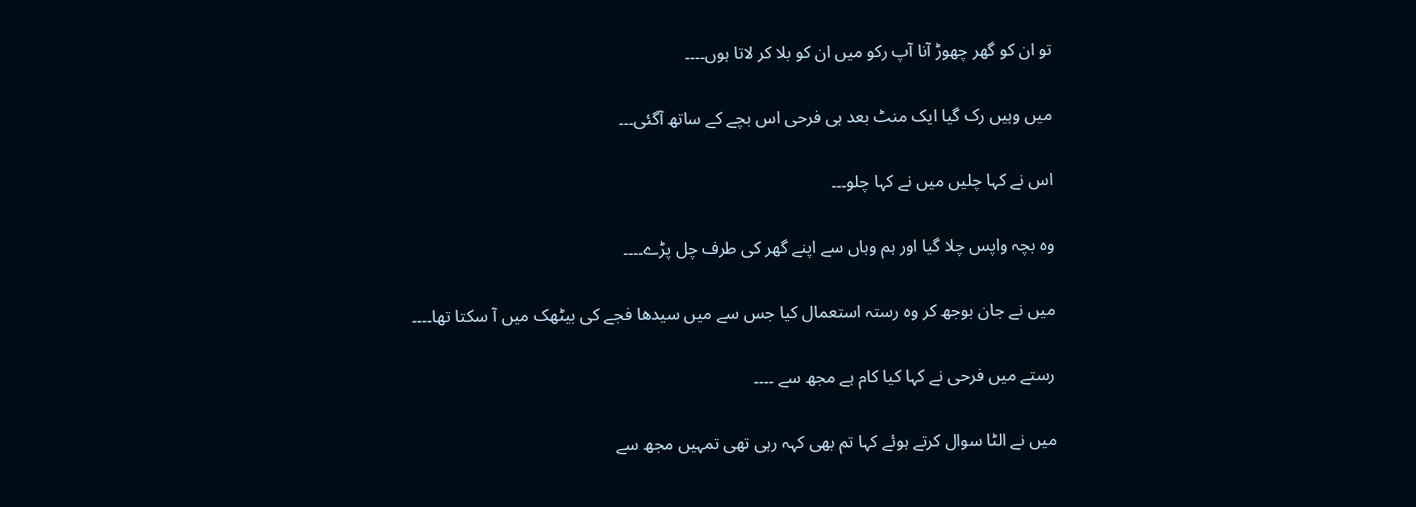تو ان کو گھر چھوڑ آنا آپ رکو میں ان کو بلا کر لاتا ہوں۔۔۔۔

میں وہیں رک گیا ایک منٹ بعد ہی فرحی اس بچے کے ساتھ آگئی۔۔۔

اس نے کہا چلیں میں نے کہا چلو۔۔۔

وہ بچہ واپس چلا گیا اور ہم وہاں سے اپنے گھر کی طرف چل پڑے۔۔۔۔

میں نے جان بوجھ کر وہ رستہ استعمال کیا جس سے میں سیدھا فجے کی بیٹھک میں آ سکتا تھا۔۔۔۔

رستے میں فرحی نے کہا کیا کام ہے مجھ سے ۔۔۔۔

میں نے الٹا سوال کرتے ہوئے کہا تم بھی کہہ رہی تھی تمہیں مجھ سے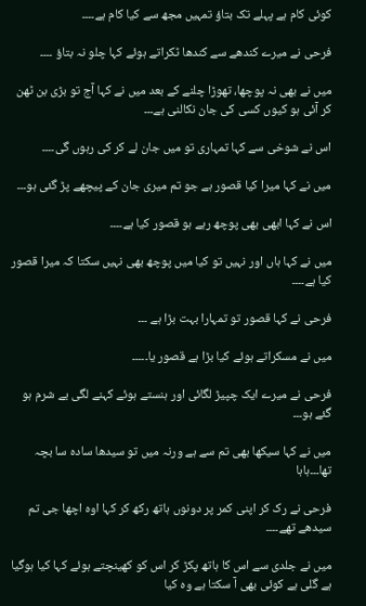کوئی کام ہے پہلے تک بتاؤ تمہیں مجھ سے کیا کام ہے۔۔۔۔

فرحی نے میرے کندھے سے کندھا ٹکراتے ہوئے کہا چلو نہ بتاؤ ۔۔۔۔

میں نے بھی نہ پوچھا، تھوڑا چلنے کے بعد میں نے کہا آج تو بڑی بن ٹھن کر آئی ہو کیوں کسی کی جان نکالنی ہے۔۔۔

اس نے شوخی سے کہا تمہاری تو میں جان لے کر کی رہوں گی۔۔۔۔

میں نے کہا میرا کیا قصور ہے جو تم میری جان کے پیچھے پڑ گئی ہو۔۔۔

اس نے کہا ابھی بھی پوچھ رہے ہو قصور کیا ہے۔۔۔۔

میں نے کہا ہاں اور نہیں تو کیا میں پوچھ بھی نہیں سکتا کہ میرا قصور کیا ہے۔۔۔۔

فرحی نے کہا قصور تو تمہارا بہت بڑا ہے ۔۔۔

میں نے مسکراتے ہوئے کیا بڑا ہے قصور یا۔۔۔۔۔

فرحی نے میرے ایک چپیڑ لگائی اور ہنستے ہوئے کہنے لگی بے شرم ہو گئے ہو۔۔۔

میں نے کہا سیکھا بھی تم سے ہے ورنہ میں تو سیدھا سادہ سا بچہ تھا۔۔۔ہاہا

فرحی نے رک کر اپنی کمر پر دونوں ہاتھ رکھ کر کہا اوہ اچھا جی تم سیدھے تھے۔۔۔۔

میں نے جلدی سے اس کا ہاتھ پکڑ کر اس کو کھینچتے ہوئے کہا کیا ہوگیا ہے گلی ہے کوئی بھی آ سکتا ہے وہ کیا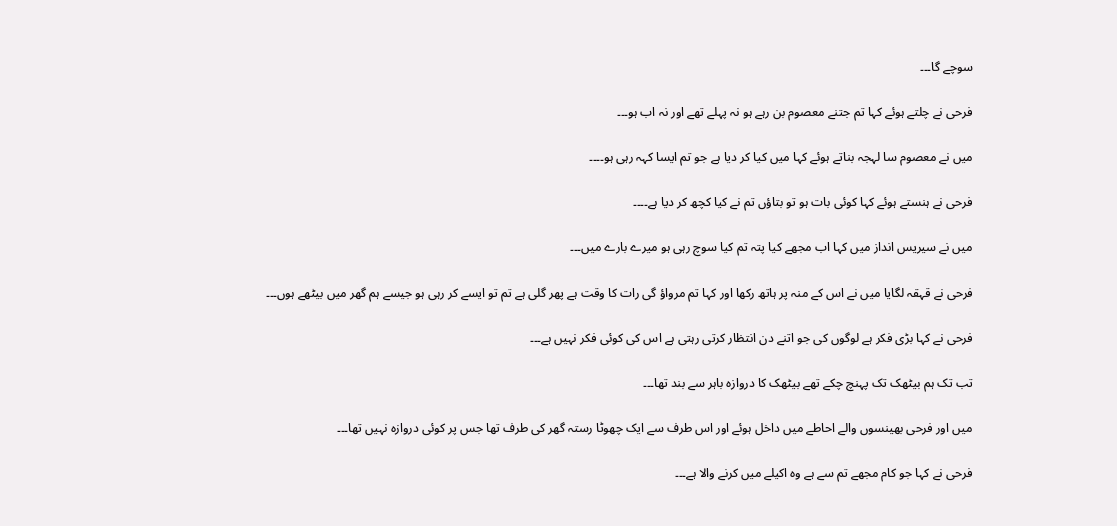سوچے گا۔۔۔

فرحی نے چلتے ہوئے کہا تم جتنے معصوم بن رہے ہو نہ پہلے تھے اور نہ اب ہو۔۔۔

میں نے معصوم سا لہجہ بناتے ہوئے کہا میں کیا کر دیا ہے جو تم ایسا کہہ رہی ہو۔۔۔۔

فرحی نے ہنستے ہوئے کہا کوئی بات ہو تو بتاؤں تم نے کیا کچھ کر دیا ہے۔۔۔۔

میں نے سیریس انداز میں کہا اب مجھے کیا پتہ تم کیا سوچ رہی ہو میرے بارے میں۔۔۔

فرحی نے قہقہ لگایا میں نے اس کے منہ پر ہاتھ رکھا اور کہا تم مرواؤ گی رات کا وقت ہے پھر گلی ہے تم تو ایسے کر رہی ہو جیسے ہم گھر میں بیٹھے ہوں۔۔۔

فرحی نے کہا بڑی فکر ہے لوگوں کی جو اتنے دن انتظار کرتی رہتی ہے اس کی کوئی فکر نہیں ہے۔۔۔

تب تک ہم بیٹھک تک پہنچ چکے تھے بیٹھک کا دروازہ باہر سے بند تھا۔۔۔

میں اور فرحی بھینسوں والے احاطے میں داخل ہوئے اور اس طرف سے ایک چھوٹا رستہ گھر کی طرف تھا جس پر کوئی دروازہ نہیں تھا۔۔۔

فرحی نے کہا جو کام مجھے تم سے ہے وہ اکیلے میں کرنے والا ہے۔۔۔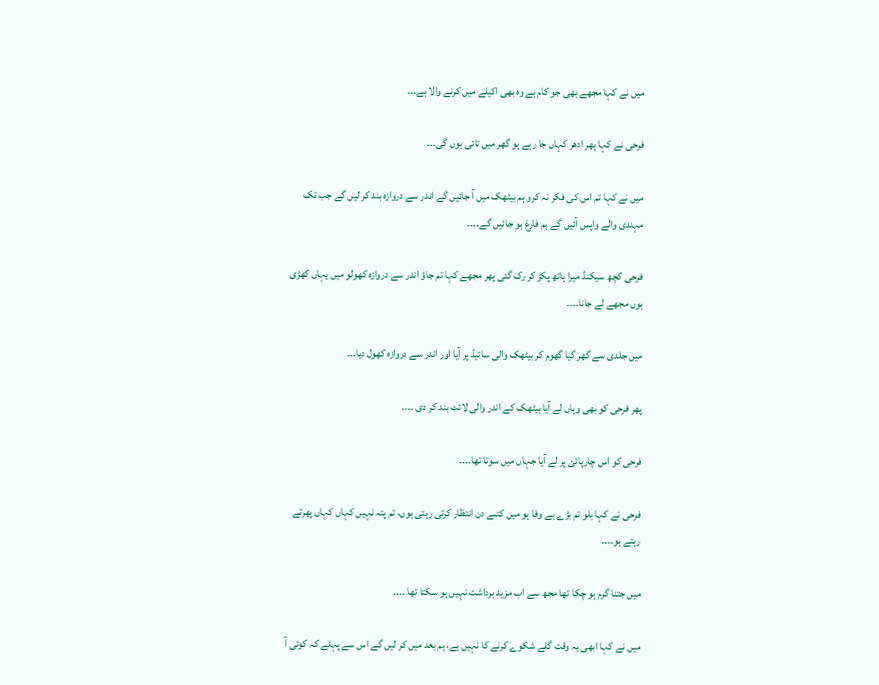میں نے کہا مجھے بھی جو کام ہے وہ بھی اکیلے میں کرنے والا ہے۔۔۔

فرحی نے کہا پھر ادھر کہاں جا رہے ہو گھر میں تائی ہوں گی۔۔۔

میں نے کہا تم اس کی فکر نہ کرو ہم بیٹھک میں آ جائیں گے اندر سے دروازہ بند کر لیں گے جب تک مہندی والے واپس آئیں گے ہم فارغ ہو جائیں گے۔۔۔۔

فرحی کچھ سیکنڈ میرا ہاتھ پکڑ کر رک گئی پھر مجھے کہا تم جاؤ اندر سے دروازہ کھولو میں یہاں کھڑی ہوں مجھے لے جانا۔۔۔۔

میں جلدی سے گھر گیا گھوم کر بیٹھک والی سائیڈ پر آیا اور اندر سے دروازہ کھول دیا۔۔۔

پھر فرحی کو بھی وہاں لے آیا بیٹھک کے اندر والی لائٹ بند کر دی ۔۔۔۔

فرحی کو اس چارپائئ پر لے آیا جہاں میں سوتا تھا۔۔۔۔

فرحی نے کہا بلو تم بڑے بے وفا ہو میں کتںے دن انتظار کرتی رہتی ہوں، تم پتہ نہیں کہاں کہاں پھرتے رہتے ہو۔۔۔۔

میں جتنا گرم ہو چکا تھا مجھ سے اب مزید برداشت نہیں ہو سکتا تھا ۔۔۔۔

میں نے کہا ابھی یہ وقت گلے شکوے کرنے کا نہیں ہے، ہم بعد میں کر لیں گے اس سے پہلے کہ کوئی آ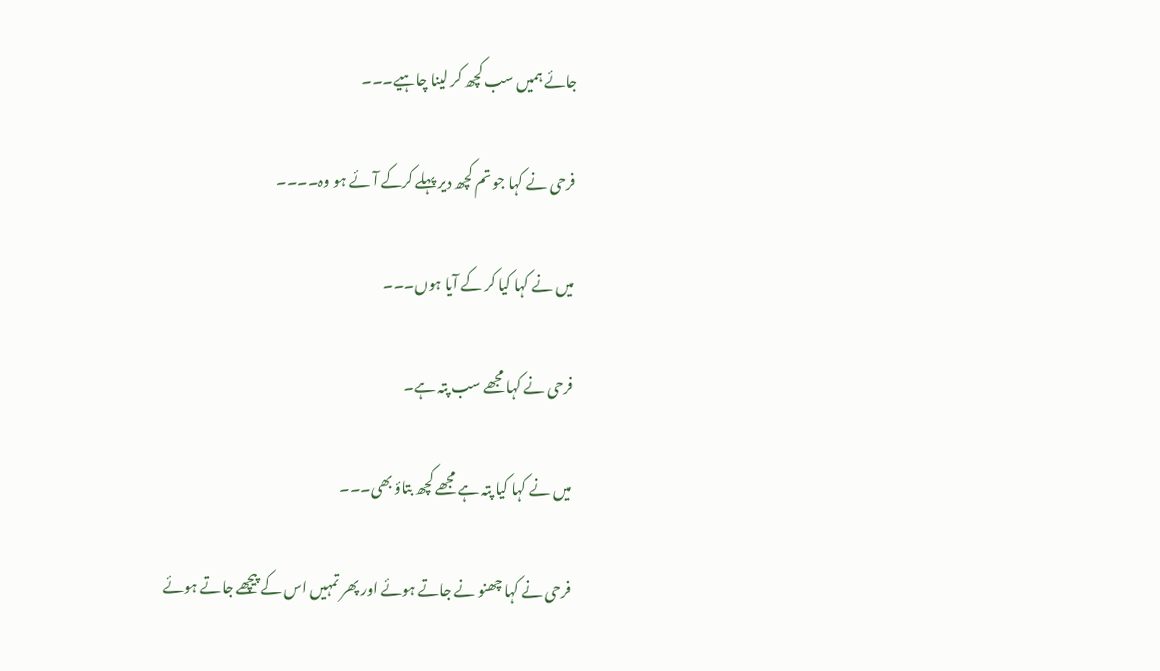جائے ہمیں سب کچھ کر لینا چاہیے۔۔۔

فرحی نے کہا جو تم کچھ دیر پہلے کرکے آئے ہو وہ۔۔۔۔

میں نے کہا کیا کر کے آیا ہوں۔۔۔

فرحی نے کہا مجھے سب پتہ ہے۔

میں نے کہا کیا پتہ ہے مجھے کچھ بتاؤ بھی۔۔۔

فرحی نے کہا چھنو نے جاتے ہوئے اور پھر تمہیں اس کے پیچھے جاتے ہوئے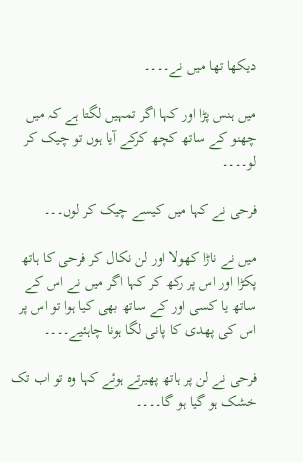دیکھا تھا میں نے۔۔۔۔

میں ہنس پڑا اور کہا اگر تمہیں لگتا ہے کہ میں چھنو کے ساتھ کچھ کرکے آیا ہوں تو چیک کر لو۔۔۔۔

فرحی نے کہا میں کیسے چیک کر لوں۔۔۔

میں نے ناڑا کھولا اور لن نکال کر فرحی کا ہاتھ پکڑا اور اس پر رکھ کر کہا اگر میں نے اس کے ساتھ یا کسی اور کے ساتھ بھی کیا ہوا تو اس پر اس کی پھدی کا پانی لگا ہونا چاہئیے۔۔۔۔

فرحی نے لن پر ہاتھ پھیرتے ہوئے کہا وہ تو اب تک خشک ہو گیا ہو گا۔۔۔۔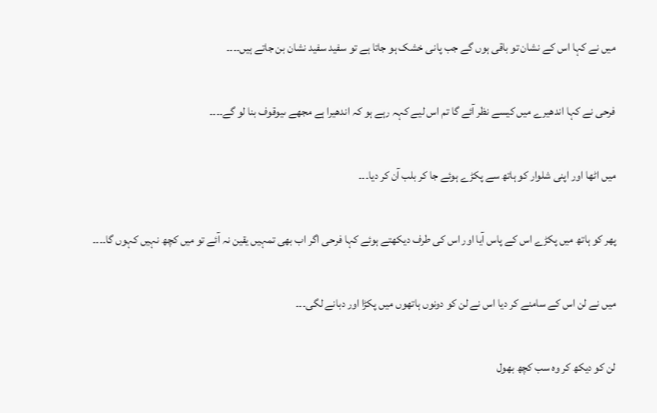میں نے کہا اس کے نشان تو باقی ہوں گے جب پانی خشک ہو جاتا ہے تو سفید سفید نشان بن جاتے ہیں۔۔۔۔

فرحی نے کہا اندھیرے میں کیسے نظر آئے گا تم اس لیے کہہ رہے ہو کہ اندھیرا ہے مجھے ںیوقوف بنا لو گے۔۔۔۔

میں اٹھا اور اپنی شلوار کو ہاتھ سے پکڑے ہوئے جا کر بلب آن کر دیا۔۔۔

پھر کو ہاتھ میں پکڑے اس کے پاس آیا اور اس کی طرف دیکھتے ہوئے کہا فرحی اگر اب بھی تمہیں یقین نہ آئے تو میں کچھ نہیں کہوں گا۔۔۔۔

میں نے لن اس کے سامنے کر دیا اس نے لن کو دونوں ہاتھوں میں پکڑا اور دبانے لگی۔۔۔

لن کو دیکھ کر وہ سب کچھ بھول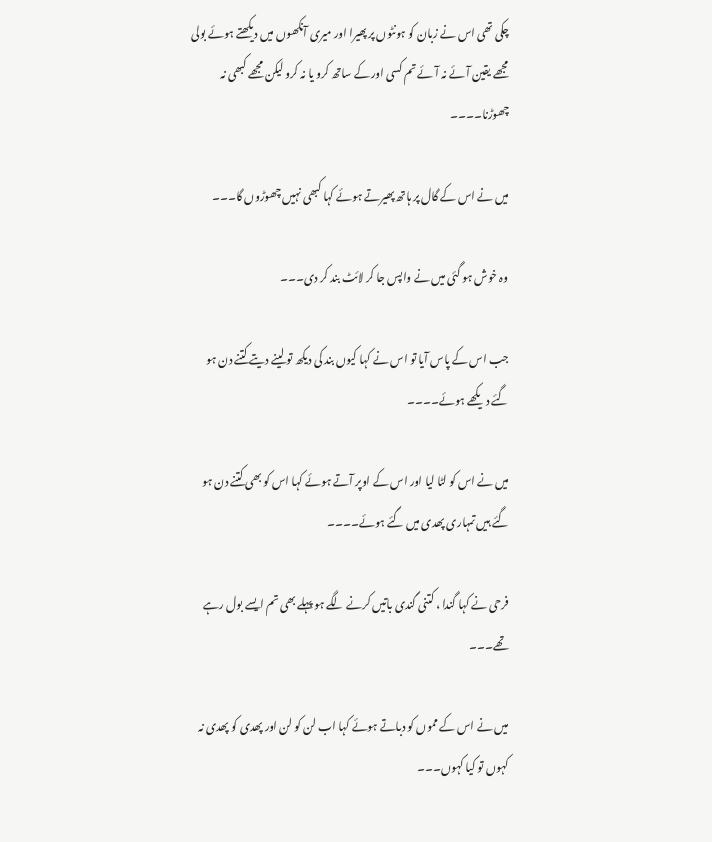چکی تھی اس نے زبان کو ہونٹوں پر پھیرا اور میری آنکھوں میں دیکھتے ہوئے بولی مجھے یقین آئے نہ آئے تم کسی اور کے ساتھ کرو یا نہ کرو لیکن مجھے کبھی نہ چھوڑنا۔۔۔۔

میں نے اس کے گال پر ہاتھ پھیرتے ہوئے کہا کبھی نہیں چھوڑوں گا۔۔۔

وہ خوش ہو گئی میں نے واپس جا کر لائٹ بند کر دی۔۔۔

جب اس کے پاس آیا تو اس نے کہا کیوں بند کی دیکھ تو لینے دیتے کتنے دن ہو گئے دیکھے ہوئے۔۔۔۔

میں نے اس کو لٹا لیا اور اس کے اوپر آتے ہوئے کہا اس کو بھی کتنے دن ہو گئے ہیں تمہاری پھدی میں گئے ہوئے۔۔۔۔

فرحی نے کہا گندا ، کتنی گندی باتیں کرنے لگے ہو پہلے بھی تم ایسے بول رہے تھے۔۔۔

میں نے اس کے مموں کو دباتے ہوئے کہا اب لن کو لن اور پھدی کو پھدی نہ کہوں تو کیا کہوں۔۔۔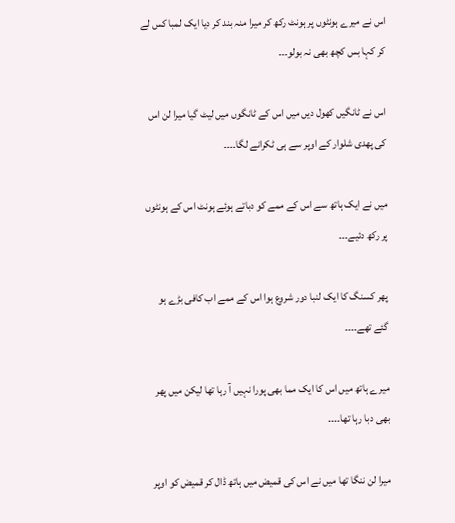اس نے میرے ہونٹوں پر ہونٹ رکھ کر میرا منہ بند کر دیا ایک لمبا کس لے کر کہا بس کچھ بھی نہ بولو۔۔۔

اس نے ٹانگیں کھول دیں میں اس کے ٹانگوں میں لیٹ گیا میرا لن اس کی پھدی شلوار کے اوپر سے ہی ٹکرانے لگا۔۔۔۔

میں نے ایک ہاتھ سے اس کے ممے کو دباتے ہوئے ہونٹ اس کے ہونٹوں پر رکھ دئیے۔۔۔

پھر کسنگ کا ایک لنبا دور شروع ہوا اس کے ممے اب کافی بڑے ہو گئے تھے۔۔۔۔

میرے ہاتھ میں اس کا ایک مما بھی پورا نہیں آ رہا تھا لیکن میں پھر بھی دبا رہا تھا۔۔۔۔

میرا لن ننگا تھا میں نے اس کی قمیض میں ہاتھ ڈال کر قمیض کو اوپر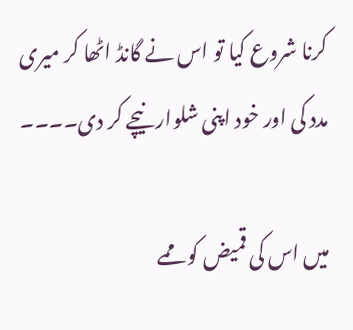کرنا شروع کیا تو اس نے گانڈ اٹھا کر میری مدد کی اور خود اپنی شلوار نیچے کر دی۔۔۔۔

میں اس کی قمیض کو ممے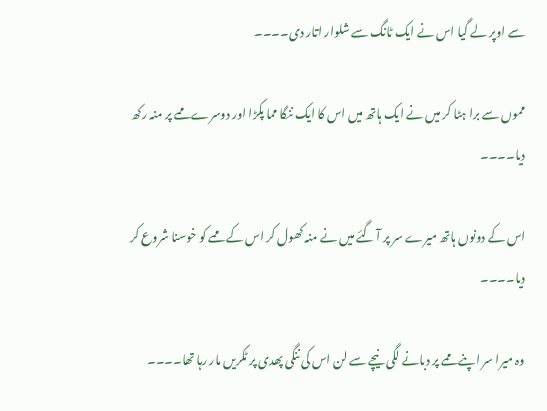سے اوپر لے گیا اس نے ایک ٹانگ سے شلوار اتار دی۔۔۔۔

مموں سے برا ہٹا کر میں نے ایک ہاتھ میں اس کا ایک ننگا مما پکڑا اور دوسرے ممے پر منہ رکھ دیا۔۔۔۔

اس کے دونوں ہاتھ میرے سر پر آ گئے میں نے منہ کھول کر اس کے ممے کو خوسنا شروع کر دیا۔۔۔۔

وہ میرا سر اپنے ممے پر دبانے لگی نیچے سے لن اس کی ننگی پھدی پر ٹکریں مار رہا تھا۔۔۔۔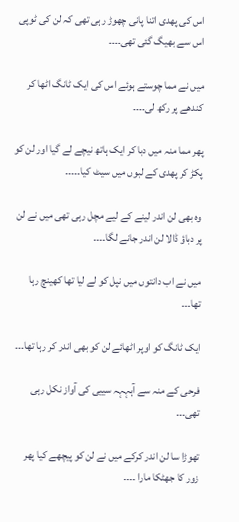اس کی پھدی اتنا پانی چھوڑ رہی تھی کہ لن کی ٹوپی اس سے بھیگ گئی تھی۔۔۔۔

میں نے مما چوستے ہوئے اس کی ایک ٹانگ اٹھا کر کندھے پر رکھ لی۔۔۔۔

پھر مما منہ میں دبا کر ایک ہاتھ نیچے لے گیا اور لن کو پکڑ کر پھدی کے لبوں میں سیٹ کیا۔۔۔۔۔

وہ بھی لن اندر لینے کے لیے مچل رہی تھی میں نے لن پر دباؤ ڈالا لن اندر جانے لگا۔۔۔۔

میں نے اب دانتوں میں نپل کو لے لیا تھا کھینچ رہا تھا۔۔۔

ایک ٹانگ کو اوپر اٹھائے لن کو بھی اندر کر رہا تھا۔۔۔

فرحی کے منہ سے آہہہہ سییی کی آواز نکل رہی تھی۔۔۔

تھوڑا سا لن اندر کرکے میں نے لن کو پیچھے کیا پھر زور کا جھٹکا مارا ۔۔۔۔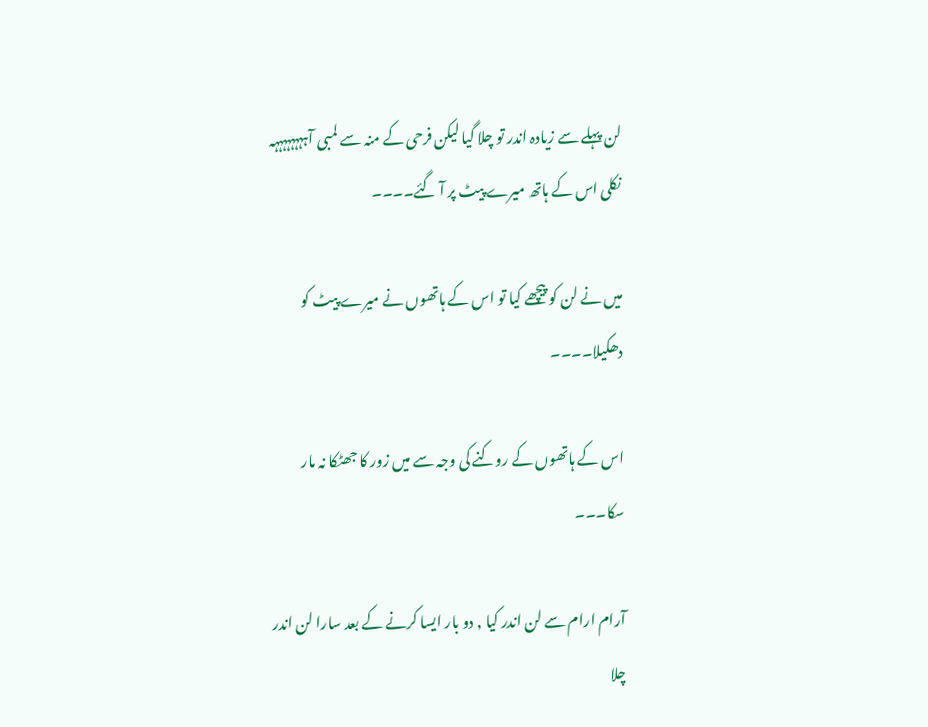لن پہلے سے زیادہ اندر تو چلا گیا لیکن فرحی کے منہ سے لمبی آہہہہہہہہہ نکلی اس کے ہاتھ میرے پیٹ پر آ گئے۔۔۔۔

میں نے لن کو پیچھے کیا تو اس کے ہاتھوں نے میرے پیٹ کو دھکیلا۔۔۔۔

اس کے ہاتھوں کے روکنے کی وجہ سے میں زور کا جھٹکا نہ مار سکا۔۔۔

آرام ارام سے لن اندر کیا , دو بار ایسا کرنے کے بعد سارا لن اندر چلا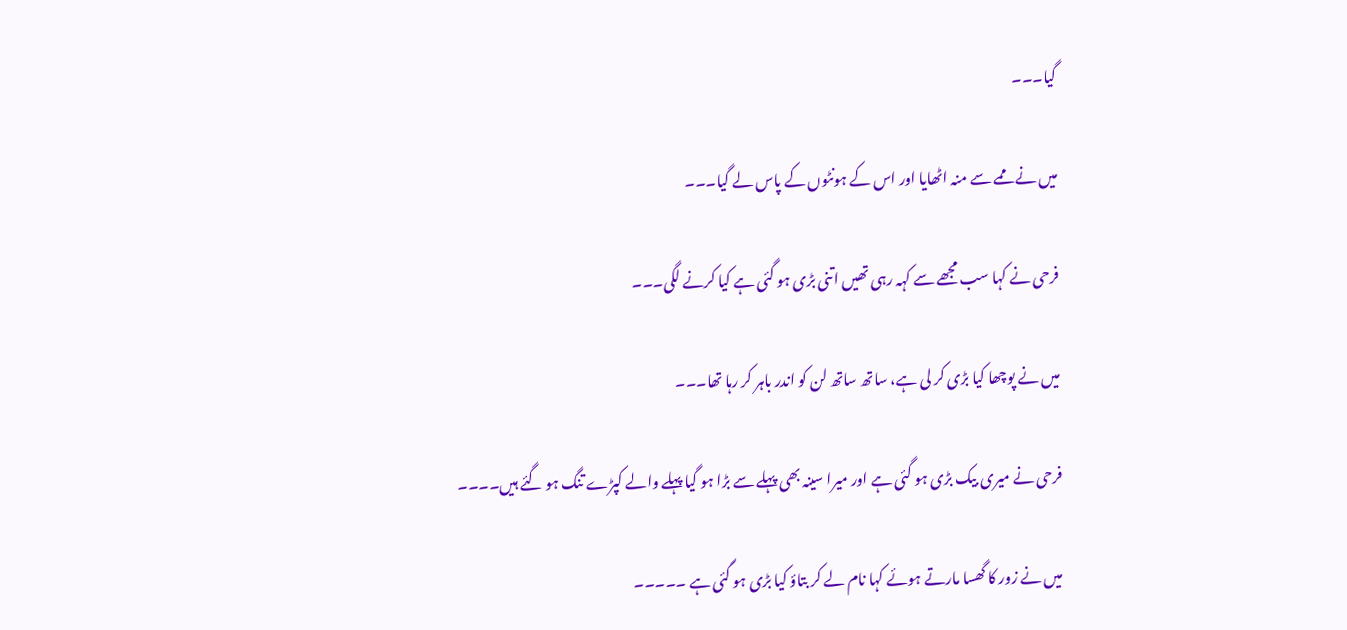گیا۔۔۔

میں نے ممے سے منہ اٹھایا اور اس کے ہونٹوں کے پاس لے گیا۔۔۔

فرحی نے کہا سب مجھے سے کہہ رہی تھیں اتنی بڑی ہو گئی ہے کیا کرنے لگی۔۔۔

میں نے پوچھا کیا بڑی کر لی ہے، ساتھ ساتھ لن کو اندر باہر کر رہا تھا۔۔۔

فرحی نے میری بیک بڑی ہو گئی ہے اور میرا سینہ بھی پہلے سے بڑا ہو گیا پہلے والے کپڑے تنگ ہو گئے ہیں۔۔۔۔

میں نے زور کا گھسا مارتے ہوئے کہا نام لے کر بتاؤ کیا بڑی ہو گئی ہے ۔۔۔۔۔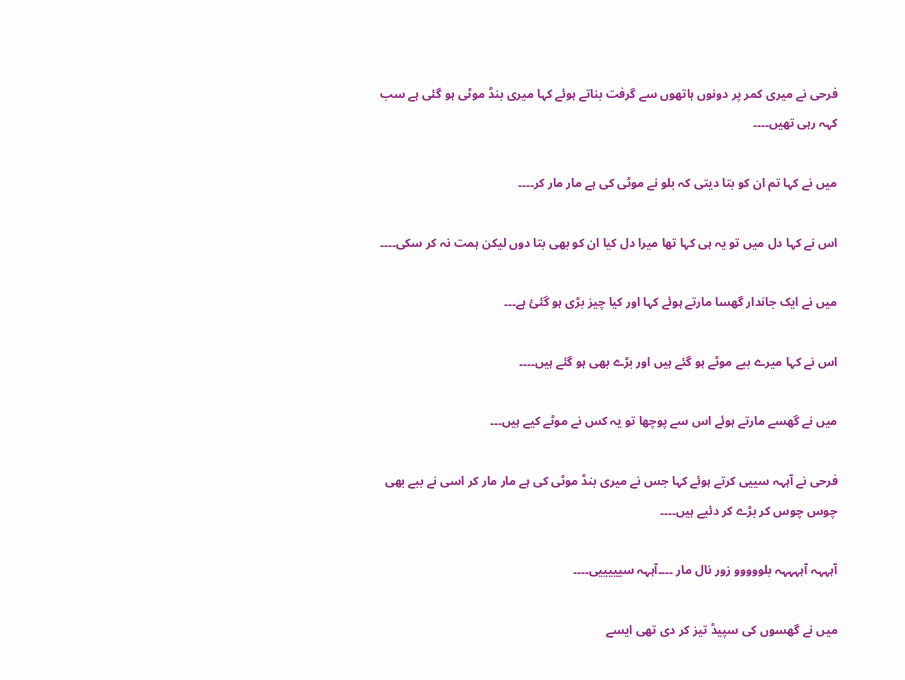فرحی نے میری کمر پر دونوں ہاتھوں سے گرفت بناتے ہوئے کہا میری بنڈ موٹی ہو گئی ہے سب کہہ رہی تھیں۔۔۔۔

میں نے کہا تم ان کو بتا دیتی کہ بلو نے موٹی کی ہے مار مار کر۔۔۔۔

اس نے کہا دل میں تو یہ ہی کہا تھا میرا دل کیا ان کو بھی بتا دوں لیکن ہمت نہ کر سکی۔۔۔۔

میں نے ایک جاندار گھسا مارتے ہوئے کہا اور کیا چیز بڑی ہو گئئ ہے۔۔۔

اس نے کہا میرے ببے موٹے ہو گئے ہیں اور بڑے بھی ہو گئے ہیں۔۔۔۔

میں نے گھسے مارتے ہوئے اس سے پوچھا تو یہ کس نے موٹے کیے ہیں۔۔۔

فرحی نے آہہہ سییی کرتے ہوئے کہا جس نے میری بنڈ موٹی کی ہے مار مار کر اسی نے ببے بھی چوس چوس کر بڑے کر دئیے ہیں۔۔۔۔

آہہہہ آہہہہہ بلووووو زور نال مار ۔۔۔۔آہہہ سیییییی۔۔۔۔

میں نے گھسوں کی سپیڈ تیز کر دی تھی ایسے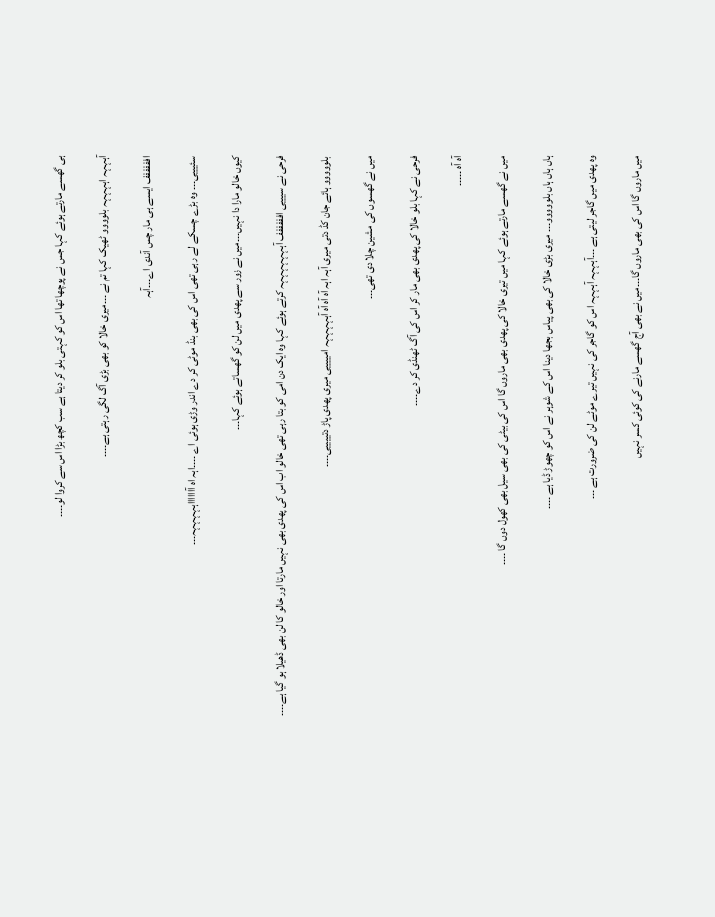ہی گھسے مارتے ہوئے کہا جس نے پوچھا تھا اس کو کہتی بلو کر دیتا ہے سب کچھ بڑا اس سے کروا لو۔۔۔۔

آہہہہ اہہہہہ بلوووو ٹھیک کہا تم نے ۔۔۔میری خالا کو بھی بڑی آگ لگی رہتی ہے۔۔۔۔

افففففف ایسے ہی مار چس آندی اے۔۔۔آہہ

سئیییی۔۔۔ وہ بڑے چسکے لے رہی تھی اس کی بھی بنڈ موٹی کر دے اندر وڑی ہوئی اے ۔۔۔۔اہہ اہ آااااااہہہہہہ۔۔۔

کیوں خالو مارا دا نہیں۔۔۔میں نے زور سے پھدی میں لن کو گھساتے ہوئے کہا۔۔۔

فرحی نے سیییی افففففف آہہہہہہہہ کرتے ہوئے کہا وہ ایک دن امی کو بتا رہی تھی خالو اب اس کی پھدی بھی نہیں مارتا اور خالو کا لن بھی ڈھیلا ہو گیا ہے۔۔۔۔

بلووووو ہائے جان کڈ دتی میری آہہ اہہ آہ آہ آہ آہہہہہہ امییییی میری پھدی پاڑ دتییییی۔۔۔۔

میں نے گھسوں کی مشین چلا دی تھی۔۔۔

فرحی نے کہا بلو خالا کی پھدی بھی مار کر اس کی آگ ٹھنڈی کر دے۔۔۔۔

آہ آہ ۔۔۔۔۔

میں نے گھسے مارتے ہوئے کہا میں تیری خالا کی پھدی بھی ماروں گا اس کی بیٹی کی بھی سیل بھی کھول دوں گا ۔۔۔۔

ہاں ہاں ہاں بلووووو۔۔۔ میری بڑی خالا کی بھی پیاس بجھا دینا اس کے شوہر نے اس کو چھوڑ ڈیا ہے ۔۔۔۔

وہ پھدی میں گاجر لیتی ہے ۔۔۔آہہہہ آہہہہ اس کو گاجر کی نہیں تیرے موٹے لن کی ضرورت ہے ۔۔۔

میں ماروں گا اس کی بھی ماروں گا۔۔۔میں نے بھی آج گھسے مارنے کی کوئی کسر نہیں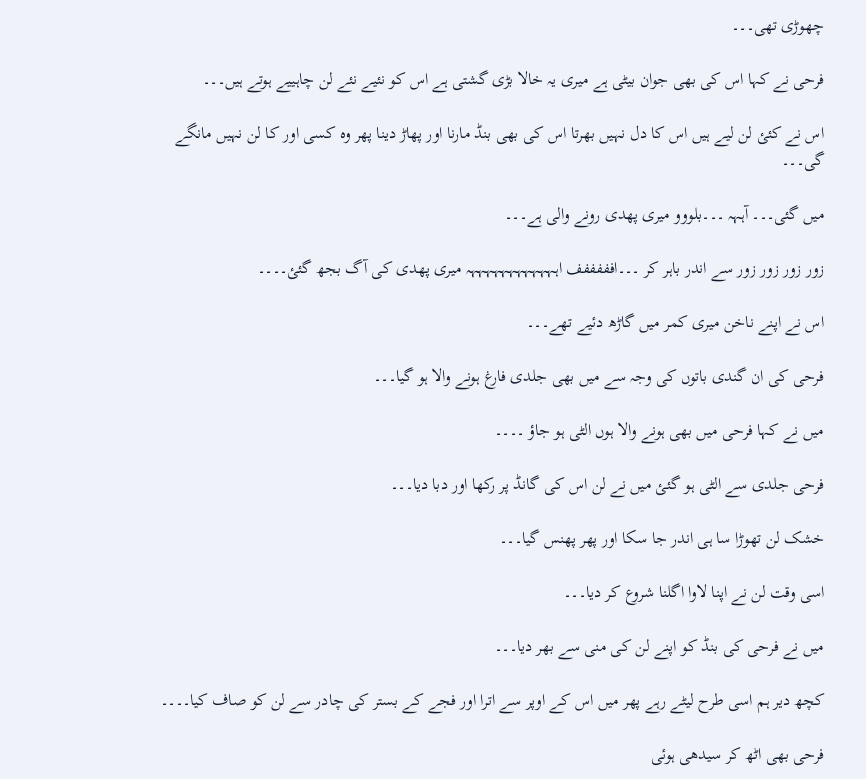چھوڑی تھی۔۔۔

فرحی نے کہا اس کی بھی جوان بیٹی ہے میری یہ خالا بڑی گشتی ہے اس کو نئیے نئے لن چاہییے ہوتے ہیں۔۔۔

اس نے کئئ لن لیے ہیں اس کا دل نہیں بھرتا اس کی بھی بنڈ مارنا اور پھاڑ دینا پھر وہ کسی اور کا لن نہیں مانگے گی۔۔۔

میں گئی۔۔۔ آہہہ ۔۔۔بلووو میری پھدی رونے والی ہے۔۔۔

زور زور زور زور سے اندر باہر کر ۔۔۔افففففف اہہہہہہہہہہہہہ میری پھدی کی آگ بجھ گئئ۔۔۔۔

اس نے اپنے ناخن میری کمر میں گاڑھ دئیے تھے۔۔۔

فرحی کی ان گندی باتوں کی وجہ سے میں بھی جلدی فارغ ہونے والا ہو گیا۔۔۔

میں نے کہا فرحی میں بھی ہونے والا ہوں الٹی ہو جاؤ ۔۔۔۔

فرحی جلدی سے الٹی ہو گئئ میں نے لن اس کی گانڈ پر رکھا اور دبا دیا۔۔۔

خشک لن تھوڑا سا ہی اندر جا سکا اور پھر پھنس گیا۔۔۔

اسی وقت لن نے اپنا لاوا اگلنا شروع کر دیا۔۔۔

میں نے فرحی کی بنڈ کو اپنے لن کی منی سے بھر دیا۔۔۔

کچھ دیر ہم اسی طرح لیٹے رہے پھر میں اس کے اوپر سے اترا اور فجے کے بستر کی چادر سے لن کو صاف کیا۔۔۔۔

فرحی بھی اٹھ کر سیدھی ہوئی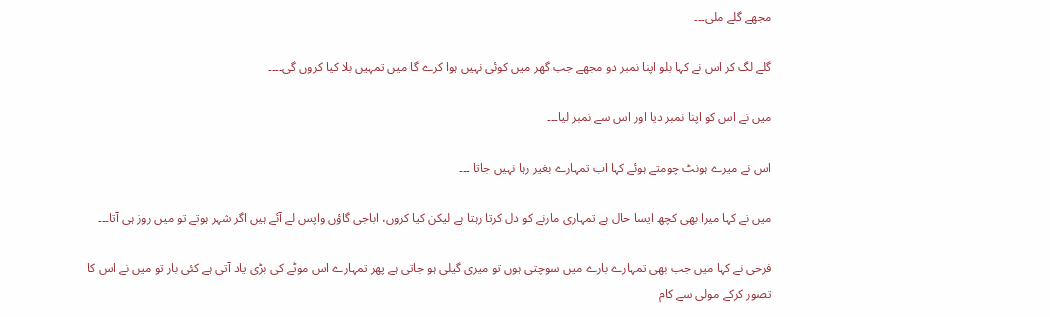مجھے گلے ملی۔۔۔

گلے لگ کر اس نے کہا بلو اپنا نمبر دو مجھے جب گھر میں کوئی نہیں ہوا کرے گا میں تمہیں بلا کیا کروں گی۔۔۔۔

میں نے اس کو اپنا نمبر دیا اور اس سے نمبر لیا۔۔۔

اس نے میرے ہونٹ چومتے ہوئے کہا اب تمہارے بغیر رہا نہیں جاتا ۔۔۔

میں نے کہا میرا بھی کچھ ایسا حال ہے تمہاری مارنے کو دل کرتا رہتا ہے لیکن کیا کروں، اباجی گاؤں واپس لے آئے ہیں اگر شہر ہوتے تو میں روز ہی آتا۔۔۔

فرحی نے کہا میں جب بھی تمہارے بارے میں سوچتی ہوں تو میری گیلی ہو جاتی ہے پھر تمہارے اس موٹے کی بڑی یاد آتی ہے کئی بار تو میں نے اس کا تصور کرکے مولی سے کام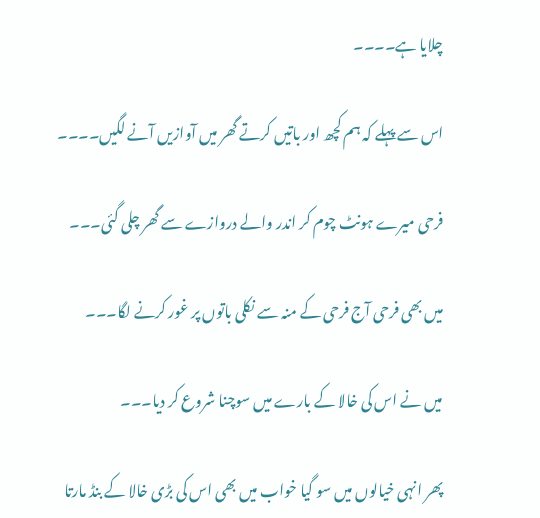چلایا ہے۔۔۔۔

اس سے پہلے کہ ہم کچھ اور باتیں کرتے گھر میں آوازیں آنے لگیں۔۔۔۔

فرحی میرے ہونٹ چوم کر اندر والے دروازے سے گھر چلی گئی۔۔۔

میں بھی فرحی آج فرحی کے منہ سے نکلی باتوں پر غور کرنے لگا۔۔۔

میں نے اس کی خالا کے بارے میں سوچنا شروع کر دیا۔۔۔

پھر انہی خیالوں میں سو گیا خواب میں بھی اس کی بڑی خالا کے بنڈ مارتا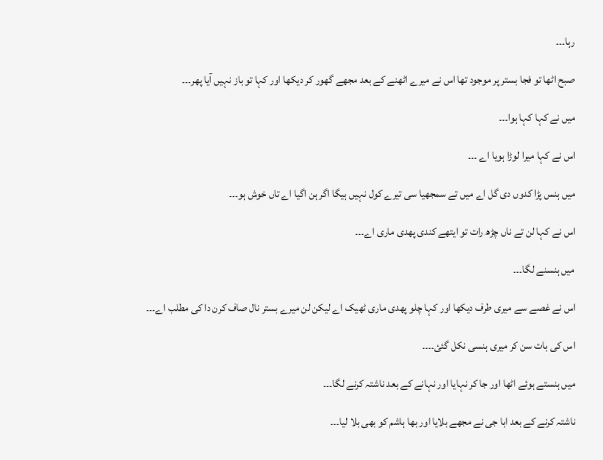رہا۔۔۔

صبح اٹھا تو فجا بستر پر موجود تھا اس نے میرے اٹھنے کے بعد مجھے گھور کر دیکھا اور کہا تو باز نہیں آیا پھر۔۔۔

میں نے کہا کہا ہوا۔۔۔

اس نے کہا میرا لوڑا ہویا اے ۔۔۔

میں ہنس پڑا کدوں دی گل اے میں تے سمجھیا سی تیرے کول نہیں ہیگا اگر ہن اگیا اے تاں خوش ہو۔۔۔

اس نے کہا لن تے ناں چڑھ رات تو ایتھے کندی پھدی ماری اے۔۔۔

میں ہنسنے لگا۔۔۔

اس نے غصے سے میری طرف دیکھا اور کہا چلو پھدی ماری ٹھیک اے لیکن لن میرے بستر نال صاف کرن دا کی مطلب اے۔۔۔

اس کی بات سن کر میری ہنسی نکل گئئ۔۔۔۔

میں ہنستے ہوئے اٹھا اور جا کر نہایا اور نہانے کے بعد ناشتہ کرنے لگا۔۔۔

ناشتہ کرنے کے بعد ابا جی نے مجھے بلایا اور بھا ہاشم کو بھی بلا لیا۔۔۔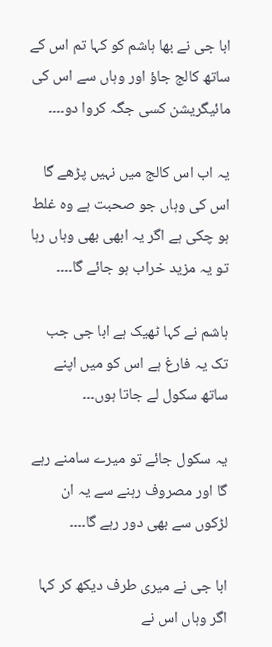ابا جی نے بھا ہاشم کو کہا تم اس کے ساتھ کالج جاؤ اور وہاں سے اس کی مائیگریشن کسی جگہ کروا دو۔۔۔۔

یہ اب اس کالج میں نہیں پڑھے گا اس کی وہاں جو صحبت ہے وہ غلط ہو چکی ہے اگر یہ ابھی بھی وہاں رہا تو یہ مزید خراب ہو جائے گا۔۔۔۔

ہاشم نے کہا ٹھیک ہے ابا جی جب تک یہ فارغ ہے اس کو میں اپنے ساتھ سکول لے جاتا ہوں۔۔۔

یہ سکول جائے تو میرے سامنے رہے گا اور مصروف رہنے سے یہ ان لڑکوں سے بھی دور رہے گا۔۔۔۔

ابا جی نے میری طرف دیکھ کر کہا اگر وہاں اس نے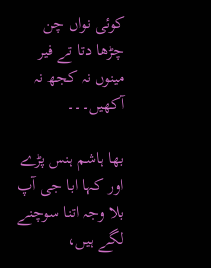کوئی نواں چن چڑھا دتا تے فیر مینوں نہ کجھ نہ آکھیں۔۔۔

بھا ہاشم ہنس پڑے اور کہا ابا جی آپ بلا وجہ اتنا سوچنے لگے ہیں،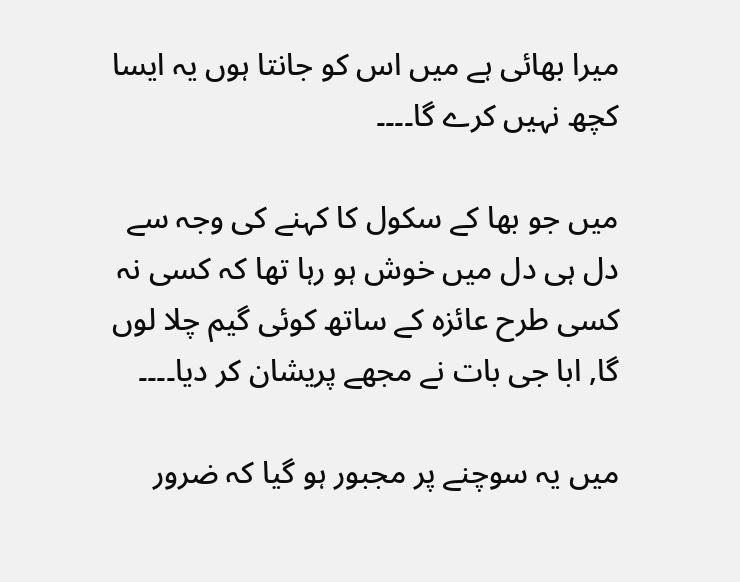میرا بھائی ہے میں اس کو جانتا ہوں یہ ایسا کچھ نہیں کرے گا۔۔۔۔

میں جو بھا کے سکول کا کہنے کی وجہ سے دل ہی دل میں خوش ہو رہا تھا کہ کسی نہ کسی طرح عائزہ کے ساتھ کوئی گیم چلا لوں گا, ابا جی بات نے مجھے پریشان کر دیا۔۔۔۔

میں یہ سوچنے پر مجبور ہو گیا کہ ضرور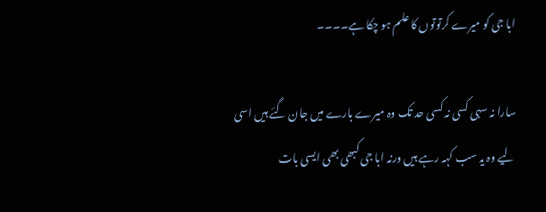ابا جی کو میرے کرتوتوں کا علم ہو چکا ہے۔۔۔۔

سارا نہ سہی کسی نہ کسی حد تک وہ میرے بارے میں جان گئے ہیں اسی لیے وہ یہ سب کہہ رہے ہیں ورنہ ابا جی کبھی بھی ایسی بات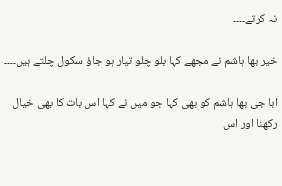نہ کرتے۔۔۔۔

خیر بھا ہاشم نے مجھے کہا بلو چلو تیار ہو جاؤ سکول چلتے ہیں۔۔۔۔

ابا جی بھا ہاشم کو بھی کہا جو میں نے کہا اس بات کا بھی خیال رکھنا اور اس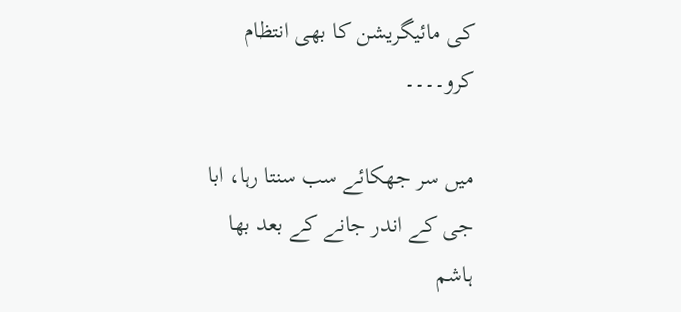کی مائیگریشن کا بھی انتظام کرو۔۔۔۔

میں سر جھکائے سب سنتا رہا، ابا جی کے اندر جانے کے بعد بھا ہاشم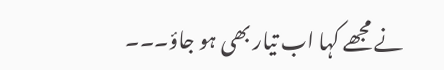نے مجھے کہا اب تیار بھی ہو جاؤ۔۔۔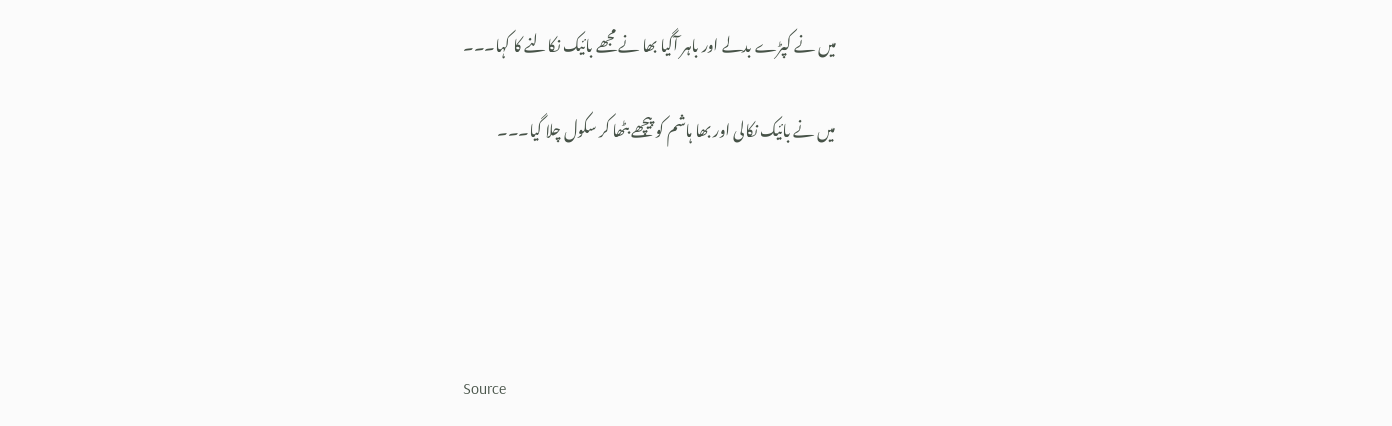میں نے کپڑے بدلے اور باہر آگیا بھا نے مجھے بائیک نکالنے کا کہا۔۔۔

میں نے بائیک نکالی اور بھا ہاشم کو پیچھے بٹھا کر سکول چلا گیا۔۔۔





Source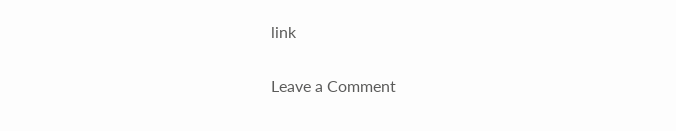link

Leave a Comment